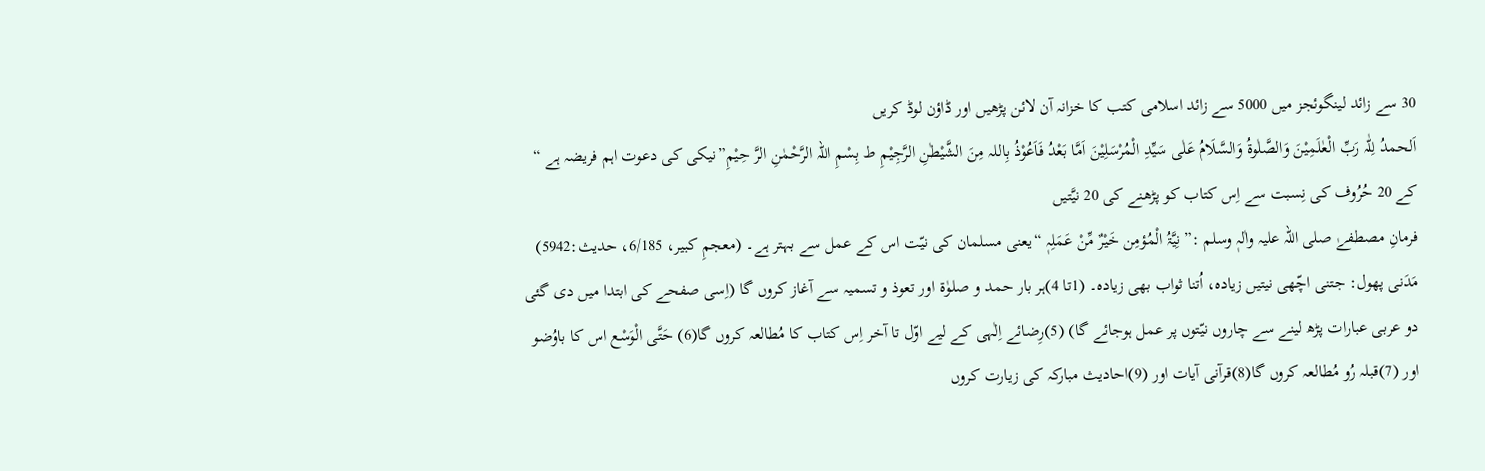30 سے زائد لینگوئجز میں 5000 سے زائد اسلامی کتب کا خزانہ آن لائن پڑھیں اور ڈاؤن لوڈ کریں
اَلحمدُ لِلّٰہ رَبِّ الْعٰلَمِیْنَ وَالصَّلٰوۃُ وَالسَّلَامُ عَلٰی سَیِّدِ الْمُرْسَلِیْنَ اَمَّا بَعْدُ فَاَعُوْذُ بِاللہ مِنَ الشَّیْطٰنِ الرَّجِیْمِ ط بِسْمِ اللہ الرَّحْمٰنِ الرَّ حِیْمِ”نیکی کی دعوت اہم فریضہ ہے “ کے 20 حُرُوف کی نِسبت سے اِس کتاب کو پڑھنے کی 20 نیَّتیں
فرمانِ مصطفےٰ صلی اللہ علیہ واٰلہٖ وسلم :” نِیَّۃُ الْمُؤمِن خَیْرٌ مِّنْ عَمَلِہٖ “یعنی مسلمان کی نیّت اس کے عمل سے بہتر ہے۔ (معجمِ کبیر، 6/185، حدیث:5942) مَدَنی پھول: جتنی اچّھی نیتیں زیادہ، اُتنا ثواب بھی زیادہ۔ (1تا 4)ہر بار حمد و صلوٰۃ اور تعوذ و تسمیہ سے آغاز کروں گا (اِسی صفحے کی ابتدا میں دی گئی دو عربی عبارات پڑھ لینے سے چاروں نیّتوں پر عمل ہوجائے گا) (5)رِضائے اِلٰہی کے لیے اوّل تا آخر اِس کتاب کا مُطالعہ کروں گا(6) حَتَّی الْوَسْع اس کا باوُضو اور (7)قبلہ رُو مُطالعہ کروں گا(8)قرآنی آیات اور (9)احادیث مبارکہ کی زیارت کروں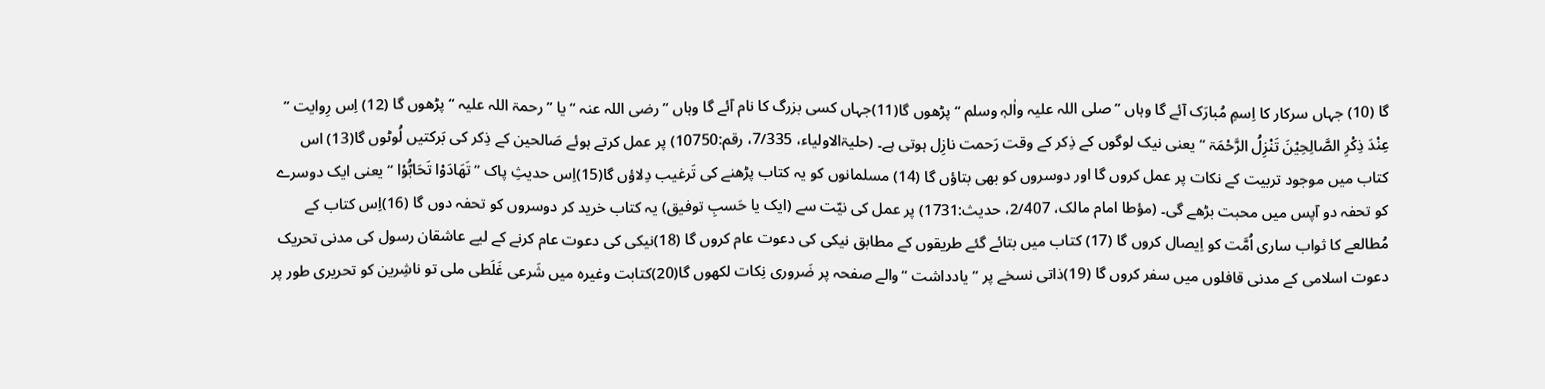گا (10) جہاں سرکار کا اِسمِ مُبارَک آئے گا وہاں ” صلی اللہ علیہ واٰلہٖ وسلم “ پڑھوں گا(11)جہاں کسی بزرگ کا نام آئے گا وہاں ” رضی اللہ عنہ “ یا ” رحمۃ اللہ علیہ “ پڑھوں گا (12) اِس رِوایت ” عِنْدَ ذِکْرِ الصَّالِحِیْنَ تَنْزِلُ الرَّحْمَۃ “ یعنی نیک لوگوں کے ذِکر کے وقت رَحمت نازِل ہوتی ہے۔ (حلیۃالاولیاء، 7/335، رقم:10750) پر عمل کرتے ہوئے صَالحین كے ذِکر کی بَرکتیں لُوٹوں گا(13) اس کتاب میں موجود تربیت کے نکات پر عمل کروں گا اور دوسروں کو بھی بتاؤں گا (14) مسلمانوں کو یہ کتاب پڑھنے کی تَرغیب دِلاؤں گا(15)اِس حدیثِ پاک ” تَھَادَوْا تَحَابُّوْا ‘‘یعنی ایک دوسرے کو تحفہ دو آپس میں محبت بڑھے گی۔ (مؤطا امام مالک، 2/407، حدیث:1731) پر عمل کی نیّت سے (ایک یا حَسبِ توفیق) یہ کتاب خرید کر دوسروں کو تحفہ دوں گا (16)اِس کتاب کے مُطالعے کا ثواب ساری اُمَّت کو اِیصال کروں گا (17) کتاب میں بتائے گئے طریقوں کے مطابق نیکی کی دعوت عام کروں گا (18)نیکی کی دعوت عام کرنے کے لیے عاشقان رسول کی مدنی تحریک دعوت اسلامی کے مدنی قافلوں میں سفر کروں گا (19)ذاتی نسخے پر ”یادداشت “والے صفحہ پر ضَروری نِکات لکھوں گا(20)کتابت وغیرہ میں شَرعی غَلَطی ملی تو ناشِرین کو تحریری طور پر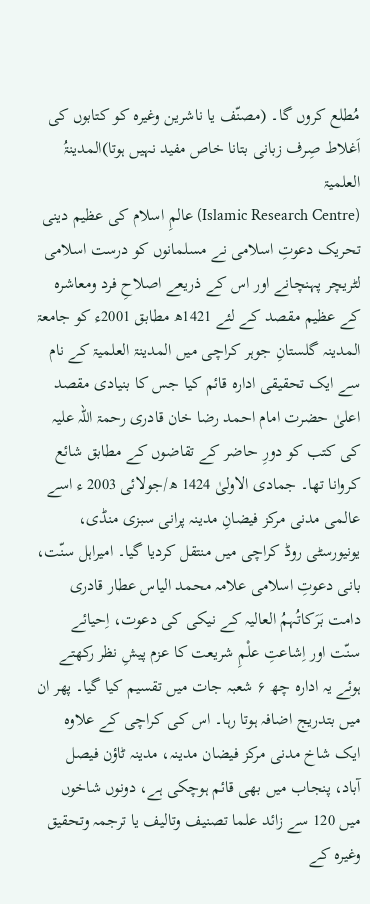مُطلع کروں گا۔ (مصنّف یا ناشرین وغیرہ کو کتابوں کی اَغلاط صِرف زبانی بتانا خاص مفید نہیں ہوتا)المدینۃُ العلمیۃ
(Islamic Research Centre) عالمِ اسلام کی عظیم دینی تحریک دعوتِ اسلامی نے مسلمانوں کو درست اسلامی لٹریچر پہنچانے اور اس کے ذریعے اصلاحِ فرد ومعاشرہ کے عظیم مقصد کے لئے 1421ھ مطابق 2001ء کو جامعۃ المدینہ گلستانِ جوہر کراچی میں المدینۃ العلمیۃ کے نام سے ایک تحقیقی ادارہ قائم کیا جس کا بنیادی مقصد اعلیٰ حضرت امام احمد رضا خان قادری رحمۃ اللہ علیہ کی کتب کو دورِ حاضر کے تقاضوں کے مطابق شائع کروانا تھا۔ جمادی الاولیٰ 1424 ھ/جولائی 2003 ء اسے عالمی مدنی مرکز فیضانِ مدینہ پرانی سبزی منڈی، یونیورسٹی روڈ کراچی میں منتقل کردیا گیا۔ امیراہل سنّت، بانی دعوتِ اسلامی علامہ محمد الیاس عطار قادری دامت بَرَکاتُہمُ العالیہ کے نیکی کی دعوت، اِحیائے سنّت اور اِشاعتِ علْمِ شریعت کا عزم پیشِ نظر رکھتے ہوئے یہ ادارہ چھ ۶ شعبہ جات میں تقسیم کیا گیا۔ پھر ان میں بتدریج اضافہ ہوتا رہا۔ اس کی کراچی کے علاوہ ایک شاخ مدنی مرکز فیضان مدینہ، مدینہ ٹاؤن فیصل آباد، پنجاب میں بھی قائم ہوچکی ہے، دونوں شاخوں میں 120 سے زائد علما تصنیف وتالیف یا ترجمہ وتحقیق وغیرہ کے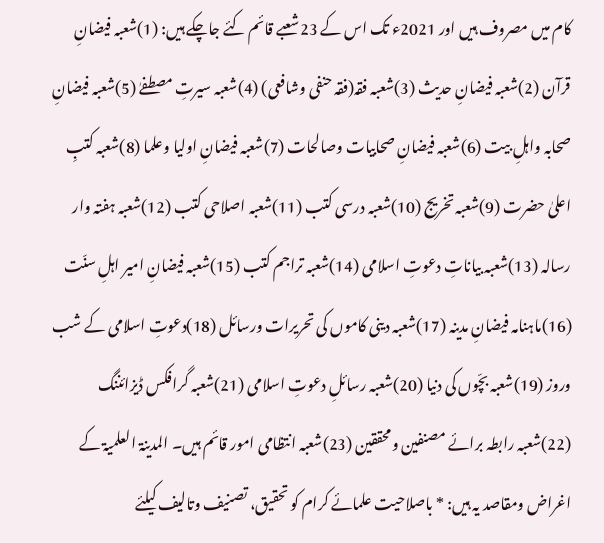کام میں مصروف ہیں اور 2021ء تک اس کے 23شعبے قائم کئے جاچکے ہیں: (1)شعبہ فیضانِ قرآن (2)شعبہ فیضانِ حدیث (3)شعبہ فقہ(فقہ حنفی وشافعی) (4)شعبہ سیرتِ مصطفےٰ (5)شعبہ فیضانِ صحابہ واہلِ بیت (6)شعبہ فیضانِ صحابیات وصالحات (7)شعبہ فیضانِ اولیا وعلما (8)شعبہ کتبِ اعلیٰ حضرت (9)شعبہ تخریج (10)شعبہ درسی کتب (11)شعبہ اصلاحی کتب (12)شعبہ ہفتہ وار رسالہ (13)شعبہ بیاناتِ دعوتِ اسلامی (14)شعبہ تراجم کتب (15)شعبہ فیضانِ امیر اہلِ سنّت (16)ماہنامہ فیضانِ مدینہ (17)شعبہ دینی کاموں کی تحریرات ورسائل (18)دعوتِ اسلامی کے شب وروز (19)شعبہ بچّوں کی دنیا (20)شعبہ رسائلِ دعوتِ اسلامی (21)شعبہ گرافکس ڈیزائننگ (22)شعبہ رابطہ برائے مصنفین ومحققین (23)شعبہ انتظامی امور قائم ہیں۔ المدینۃ العلمیۃ کے اغراض ومقاصد یہ ہیں: * باصلاحیت علمائے کرام کو تحقیق، تصنیف وتالیف کیلئے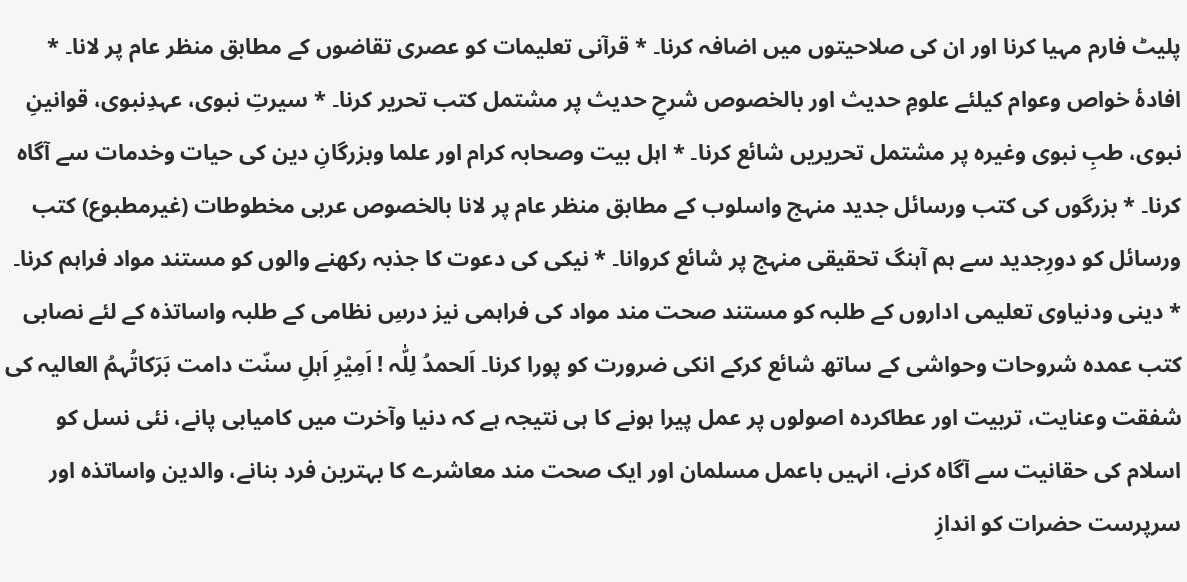پلیٹ فارم مہیا کرنا اور ان کی صلاحیتوں میں اضافہ کرنا۔ * قرآنی تعلیمات کو عصری تقاضوں کے مطابق منظر عام پر لانا۔ * افادۂ خواص وعوام کیلئے علومِ حدیث اور بالخصوص شرحِ حدیث پر مشتمل کتب تحریر کرنا۔ * سیرتِ نبوی، عہدِنبوی، قوانینِ نبوی، طبِ نبوی وغیرہ پر مشتمل تحریریں شائع کرنا۔ * اہل بیت وصحابہ کرام اور علما وبزرگانِ دین کی حیات وخدمات سے آگاہ کرنا۔ * بزرگوں کی کتب ورسائل جدید منہج واسلوب کے مطابق منظر عام پر لانا بالخصوص عربی مخطوطات (غیرمطبوع) کتب ورسائل کو دورِجدید سے ہم آہنگ تحقیقی منہج پر شائع کروانا۔ * نیکی کی دعوت کا جذبہ رکھنے والوں کو مستند مواد فراہم کرنا۔ * دینی ودنیاوی تعلیمی اداروں کے طلبہ کو مستند صحت مند مواد کی فراہمی نیز درسِ نظامی کے طلبہ واساتذہ کے لئے نصابی کتب عمدہ شروحات وحواشی کے ساتھ شائع کرکے انکی ضرورت کو پورا کرنا۔ اَلحمدُ لِلّٰہ ! اَمِیْرِ اَہلِ سنّت دامت بَرَکاتُہمُ العالیہ کی شفقت وعنایت، تربیت اور عطاکردہ اصولوں پر عمل پیرا ہونے کا ہی نتیجہ ہے کہ دنیا وآخرت میں کامیابی پانے، نئی نسل کو اسلام کی حقانیت سے آگاہ کرنے، انہیں باعمل مسلمان اور ایک صحت مند معاشرے کا بہترین فرد بنانے، والدین واساتذہ اور سرپرست حضرات کو اندازِ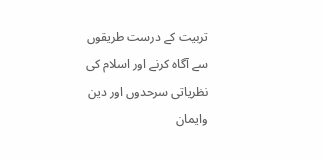تربیت کے درست طریقوں سے آگاہ کرنے اور اسلام کی نظریاتی سرحدوں اور دین وایمان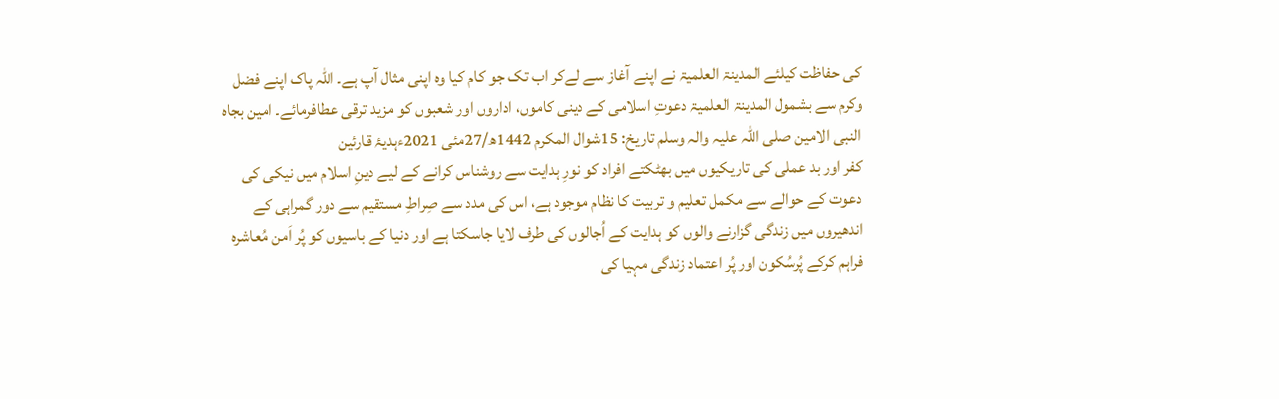کی حفاظت کیلئے المدینۃ العلمیۃ نے اپنے آغاز سے لےکر اب تک جو کام کیا وہ اپنی مثال آپ ہے۔ اللہ پاک اپنے فضل وکرم سے بشمول المدینۃ العلمیۃ دعوتِ اسلامی کے دینی کاموں، اداروں اور شعبوں کو مزید ترقی عطافرمائے۔ امین بجاہ النبی الامین صلی اللہ علیہ والہ وسلم تاریخ: 15شوال المکرم 1442ھ/27مئی 2021ءہدیۂ قارئین
کفر اور بد عملی کی تاریکیوں میں بھٹکتے افراد کو نورِ ہدایت سے روشناس کرانے کے لیے دینِ اسلام میں نیکی کی دعوت کے حوالے سے مکمل تعلیم و تربیت کا نظام موجود ہے، اس کی مدد سے صِراطِ مستقیم سے دور گمراہی کے اندھیروں میں زندگی گزارنے والوں کو ہدایت کے اُجالوں کی طرف لایا جاسکتا ہے اور دنیا کے باسیوں کو پُر اَمن مُعاشرہ فراہم کرکے پُرسُکون اور پُر اعتماد زندگی مہیا کی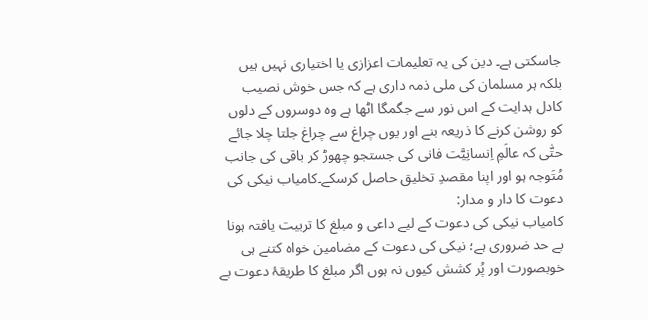جاسکتی ہے۔ دین کی یہ تعلیمات اعزازی یا اختیاری نہیں ہیں بلکہ ہر مسلمان کی ملی ذمہ داری ہے کہ جس خوش نصیب کادل ہدایت کے اس نور سے جگمگا اٹھا ہے وہ دوسروں کے دلوں کو روشن کرنے کا ذریعہ بنے اور یوں چراغ سے چراغ جلتا چلا جائے حتّٰی کہ عالَمِ اِنسانِیَّت فانی کی جستجو چھوڑ کر باقی کی جانب مُتَوجہ ہو اور اپنا مقصدِ تخلیق حاصل کرسکے۔کامیاب نیکی کی دعوت کا دار و مدار:
کامیاب نیکی کی دعوت کے لیے داعی و مبلغ کا تربیت یافتہ ہونا بے حد ضروری ہے؛ نیکی کی دعوت کے مضامین خواہ کتنے ہی خوبصورت اور پُر کشش کیوں نہ ہوں اگر مبلغ کا طریقۂ دعوت بے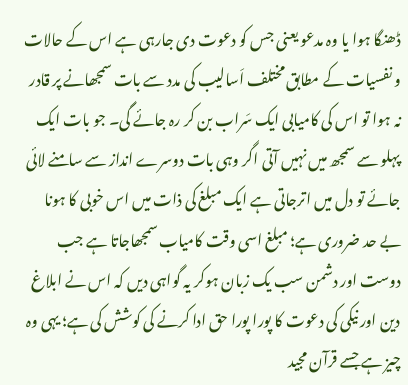ڈھنگا ہوا یا وہ مدعو یعنی جس کو دعوت دی جارہی ہے اس کے حالات و نفسیات کے مطابق مختلف اَسالیب کی مدد سے بات سمجھانے پر قادر نہ ہوا تو اس کی کامیابی ایک سَراب بن کر رہ جائے گی۔ جو بات ایک پہلو سے سمجھ میں نہیں آتی اگر وہی بات دوسرے انداز سے سامنے لائی جائے تو دل میں اترجاتی ہے ایک مبلغ کی ذات میں اس خوبی کا ہونا بے حد ضروری ہے؛ مبلغ اسی وقت کامیاب سمجھاجاتا ہے جب دوست اور دشمن سب یک زبان ہوکر یہ گواہی دیں کہ اس نے ابلاغ دین اور نیکی کی دعوت کا پورا پورا حق ادا کرنے کی کوشش کی ہے؛ یہی وہ چیز ہے جسے قرآن مجید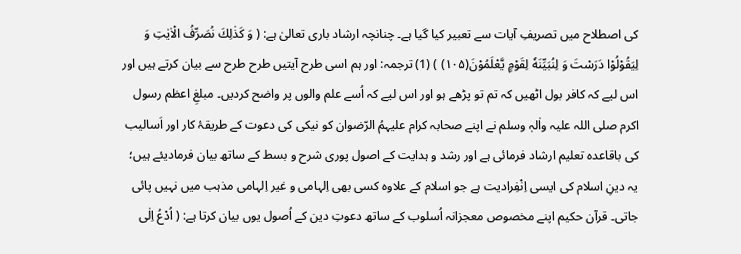کی اصطلاح میں تصریفِ آیات سے تعبیر کیا گیا ہے۔ چنانچہ ارشاد باری تعالیٰ ہے: ( وَ كَذٰلِكَ نُصَرِّفُ الْاٰیٰتِ وَ لِیَقُوْلُوْا دَرَسْتَ وَ لِنُبَیِّنَهٗ لِقَوْمٍ یَّعْلَمُوْنَ(۱۰۵) ) (1) ترجمہ: اور ہم اسی طرح آیتیں طرح طرح سے بیان کرتے ہیں اور اس لیے کہ کافر بول اٹھیں کہ تم تو پڑھے ہو اور اس لیے کہ اُسے علم والوں پر واضح کردیں۔ مبلغِ اعظم رسول اکرم صلی اللہ علیہ واٰلہٖ وسلم نے اپنے صحابہ کرام علیہمُ الرّضوان کو نیکی کی دعوت کے طریقۂ کار اور اَسالیب کی باقاعدہ تعلیم ارشاد فرمائی ہے اور رشد و ہدایت کے اصول پوری شرح و بسط کے ساتھ بیان فرمادیئے ہیں؛ یہ دینِ اسلام کی ایسی اِنْفِرادیت ہے جو اسلام کے علاوہ کسی بھی اِلہامی و غیر اِلہامی مذہب میں نہیں پائی جاتی۔ قرآن حکیم اپنے مخصوص معجزانہ اُسلوب کے ساتھ دعوتِ دین کے اُصول یوں بیان کرتا ہے: ( اُدْعُ اِلٰى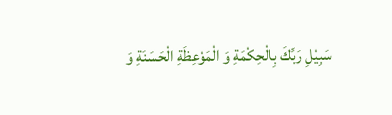سَبِیْلِ رَبِّكَ بِالْحِكْمَةِ وَ الْمَوْعِظَةِ الْحَسَنَةِ وَ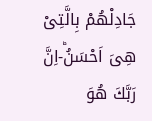جَادِلْهُمْ بِالَّتِیْ هِیَ اَحْسَنُؕ-اِنَّ رَبَّكَ هُوَ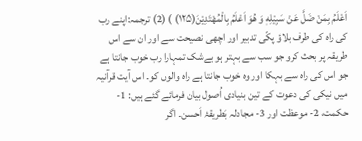اَعْلَمُ بِمَنْ ضَلَّ عَنْ سَبِیْلِهٖ وَ هُوَ اَعْلَمُ بِالْمُهْتَدِیْنَ(۱۲۵) ) (2) ترجمہ:اپنے رب کی راہ کی طرف بلاؤ پکّی تدبیر اور اچھی نصیحت سے اور ان سے اس طریقہ پر بحث کرو جو سب سے بہتر ہو بےشک تمہارا رب خوب جانتا ہے جو اس کی راہ سے بہکا اور وہ خوب جانتا ہے راہ والوں کو۔ اس آیت قرآنیہ میں نیکی کی دعوت کے تین بنیادی اُصول بیان فرمائے گئے ہیں: 1- حکمت، 2- موعظت اور 3- مجادلہ بَطریقۂ اَحسن۔ اگر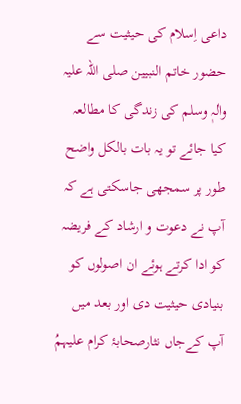داعی اِسلام کی حیثیت سے حضور خاتم النبیین صلی اللہ علیہ واٰلہٖ وسلم کی زندگی کا مطالعہ کیا جائے تو یہ بات بالکل واضح طور پر سمجھی جاسکتی ہے کہ آپ نے دعوت و ارشاد کے فریضہ کو ادا کرتے ہوئے ان اصولوں کو بنیادی حیثیت دی اور بعد میں آپ کےجاں نثارصحابۂ کرام علیہمُ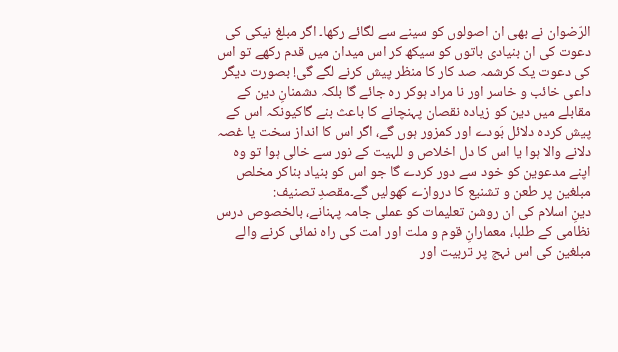الرّضوان نے بھی ان اصولوں کو سینے سے لگائے رکھا۔ اگر مبلغ نیکی کی دعوت کی ان بنیادی باتوں کو سیکھ کر اس میدان میں قدم رکھے تو اس کی دعوت یک کرشمہ صد کار کا منظر پیش کرنے لگے گی! بصورت دیگر داعی خائب و خاسر اور نا مراد ہوکر رہ جائے گا بلکہ دشمنانِ دین کے مقابلے میں دین کو زیادہ نقصان پہنچانے کا باعث بنے گاکیونکہ اس کے پیش کردہ دلائل بَودے اور کمزور ہوں گے، اگر اس کا انداز سخت یا غصہ دلانے والا ہوا یا اس کا دل اخلاص و للہیت کے نور سے خالی ہوا تو وہ اپنے مدعوین کو خود سے دور کردے گا جو اس کو بنیاد بناکر مخلص مبلغین پر طعن و تشنیع کا دروازے کھولیں گے۔مقصدِ تصنیف:
دینِ اسلام کی ان روشن تعلیمات کو عملی جامہ پہنانے، بالخصوص درس نظامی کے طلبا، معمارانِ قوم و ملت اور امت کی راہ نمائی کرنے والے مبلغین کی اس نہج پر تربیت اور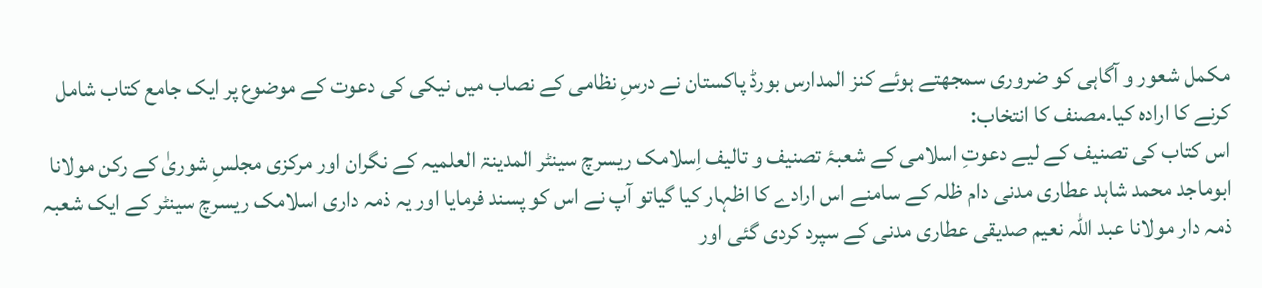مکمل شعور و آگاہی کو ضروری سمجھتے ہوئے کنز المدارس بورڈ پاکستان نے درسِ نظامی کے نصاب میں نیکی کی دعوت کے موضوع پر ایک جامع کتاب شامل کرنے کا ارادہ کیا۔مصنف کا انتخاب:
اس کتاب کی تصنیف کے لیے دعوتِ اسلامی کے شعبۂ تصنیف و تالیف اِسلامک ریسرچ سینٹر المدینۃ العلمیہ کے نگران اور مرکزی مجلسِ شوریٰ کے رکن مولانا ابوماجد محمد شاہد عطاری مدنی دام ظلہ کے سامنے اس ارادے کا اظہار کیا گیاتو آپ نے اس کو پسند فرمایا اور یہ ذمہ داری اسلامک ریسرچ سینٹر کے ایک شعبہ ذمہ دار مولانا عبد اللہ نعیم صدیقی عطاری مدنی کے سپرد کردی گئی اور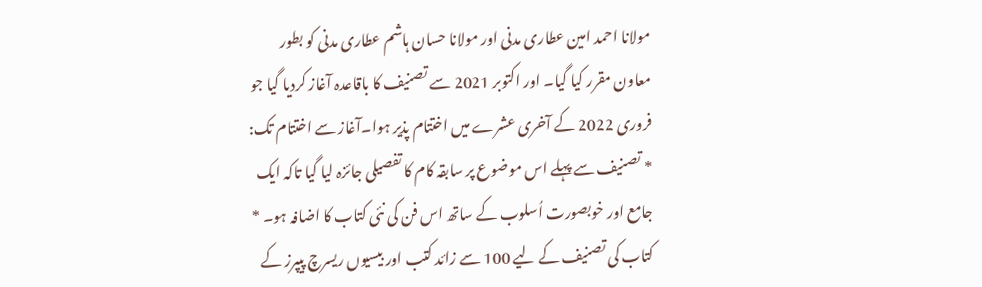مولانا احمد امین عطاری مدنی اور مولانا حسان ہاشم عطاری مدنی کو بطور معاون مقرر کیا گیا۔ اور اکتوبر 2021 سے تصنیف کا باقاعدہ آغاز کردیا گیا جو فروری 2022 کے آخری عشرے میں اختتام پذیر ہوا۔آغاز سے اختتام تک:
* تصنیف سے پہلے اس موضوع پر سابقہ کام کا تفصیلی جائزہ لیا گیا تاکہ ایک جامع اور خوبصورت اُسلوب کے ساتھ اس فن کی نئی کتاب کا اضافہ ہو۔ * کتاب کی تصنیف کے لیے 100 سے زائد کتب اور بیسیوں ریسرچ پیپرز کے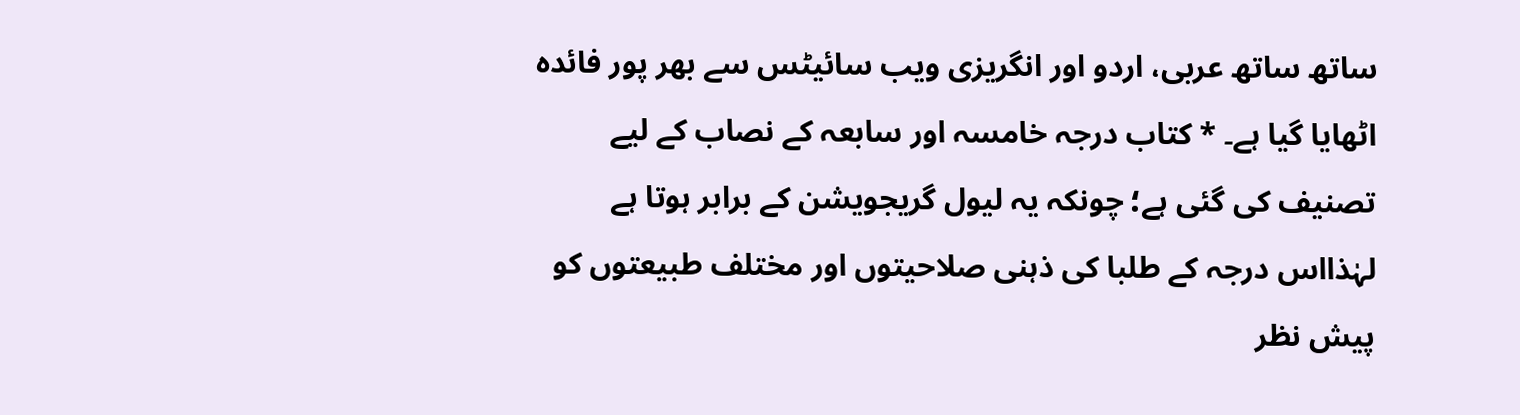ساتھ ساتھ عربی، اردو اور انگریزی ویب سائیٹس سے بھر پور فائدہ اٹھایا گیا ہے۔ * کتاب درجہ خامسہ اور سابعہ کے نصاب کے لیے تصنیف کی گئی ہے؛ چونکہ یہ لیول گریجویشن کے برابر ہوتا ہے لہٰذااس درجہ کے طلبا کی ذہنی صلاحیتوں اور مختلف طبیعتوں کو پیش نظر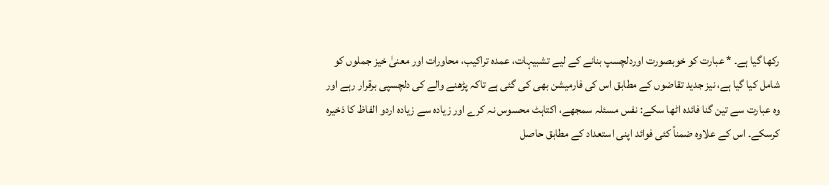رکھا گیا ہے۔ * عبارت کو خوبصورت اوردلچسپ بنانے کے لیے تشبیہات، عمدہ تراکیب، محاورات اور معنیٰ خیز جملوں کو شامل کیا گیا ہے، نیز جدید تقاضوں کے مطابق اس کی فارمیشن بھی کی گئی ہے تاکہ پڑھنے والے کی دلچسپی برقرار رہے اور وہ عبارت سے تین گنا فائدہ اٹھا سکے: نفس مسئلہ سمجھے، اکتاہٹ محسوس نہ کرے اور زیادہ سے زیادہ اردو الفاظ کا ذخیرہ کرسکے۔ اس کے علاوہ ضمناً کئی فوائد اپنی استعداد کے مطابق حاصل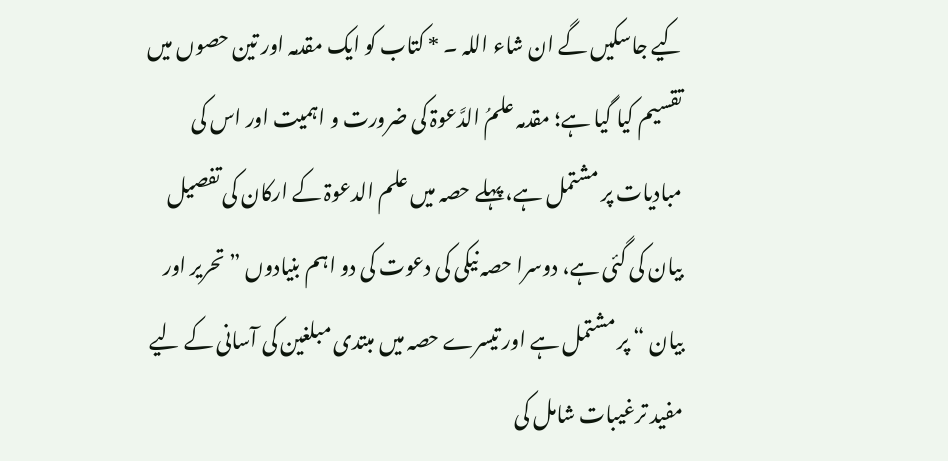کیے جاسکیں گے ان شاء اللہ ۔ * کتاب کو ایک مقدمہ اور تین حصوں میں تقسیم کیا گیا ہے؛ مقدمہ علمُ الدَّعوۃ کی ضرورت و اہمیت اور اس کی مبادیات پر مشتمل ہے، پہلے حصہ میں علم الدعوۃ کے ارکان کی تفصیل بیان کی گئی ہے، دوسرا حصہ نیکی کی دعوت کی دو اہم بنیادوں ”تحریر اور بیان “ پر مشتمل ہے اور تیسرے حصہ میں مبتدی مبلغین کی آسانی کے لیے مفید ترغیبات شامل کی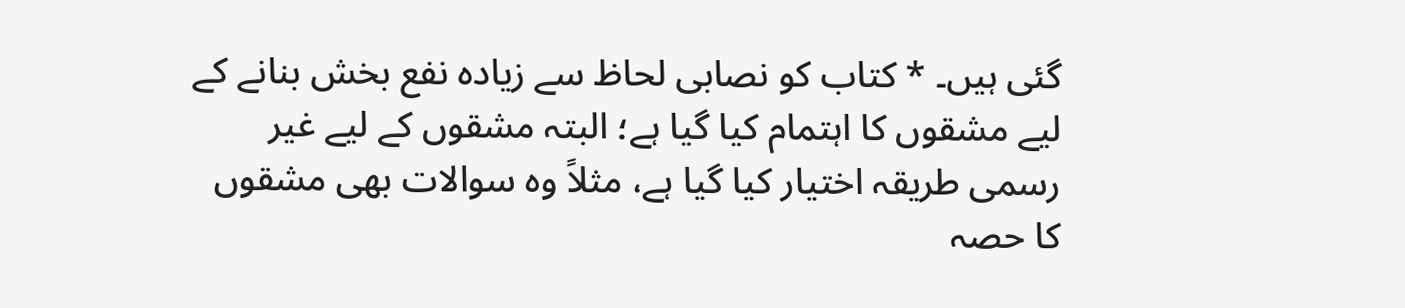گئی ہیں۔ * کتاب کو نصابی لحاظ سے زیادہ نفع بخش بنانے کے لیے مشقوں کا اہتمام کیا گیا ہے؛ البتہ مشقوں کے لیے غیر رسمی طریقہ اختیار کیا گیا ہے، مثلاً وہ سوالات بھی مشقوں کا حصہ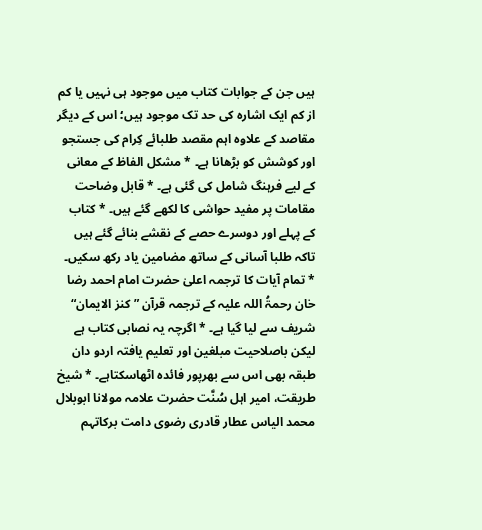ہیں جن کے جوابات کتاب میں موجود ہی نہیں یا کم از کم ایک اشارہ کی حد تک موجود ہیں؛ اس کے دیگر مقاصد کے علاوہ اہم مقصد طلبائے کِرام کی جستجو اور کوشش کو بڑھانا ہے۔ * مشکل الفاظ کے معانی کے لیے فرہنگ شامل کی گئی ہے۔ * قابل وضاحت مقامات پر مفید حواشی کا لکھے گئے ہیں۔ * کتاب کے پہلے اور دوسرے حصے کے نقشے بنائے گئے ہیں تاکہ طلبا آسانی کے ساتھ مضامین یاد رکھ سکیں۔ * تمام آیات کا ترجمہ اعلیٰ حضرت امام احمد رضا خان رحمۃُ اللہ علیہ کے ترجمہ قرآن ”کنز الایمان“ شریف سے لیا گیا ہے۔ * اگرچہ یہ نصابی کتاب ہے لیکن باصلاحیت مبلغین اور تعلیم یافتہ اردو دان طبقہ بھی اس سے بھرپور فائدہ اٹھاسکتاہے۔ * شیخ طریقت، امیر اہل سُنَّت حضرت علامہ مولانا ابوبلال محمد الیاس عطار قادری رضوی دامت برکاتہم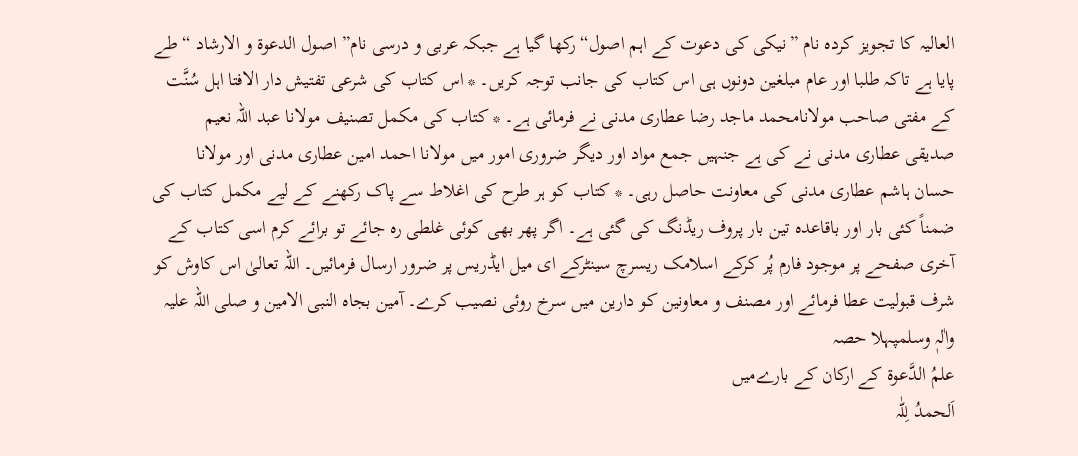العالیہ کا تجویز کردہ نام ”نیکی کی دعوت کے اہم اصول“ رکھا گیا ہے جبکہ عربی و درسی نام” اصول الدعوۃ و الارشاد “ طے پایا ہے تاکہ طلبا اور عام مبلغین دونوں ہی اس کتاب کی جانب توجہ کریں۔ * اس کتاب کی شرعی تفتیش دار الافتا اہل سُنَّت کے مفتی صاحب مولانامحمد ماجد رضا عطاری مدنی نے فرمائی ہے۔ * کتاب کی مکمل تصنیف مولانا عبد اللہ نعیم صدیقی عطاری مدنی نے کی ہے جنہیں جمع مواد اور دیگر ضروری امور میں مولانا احمد امین عطاری مدنی اور مولانا حسان ہاشم عطاری مدنی کی معاونت حاصل رہی۔ * کتاب کو ہر طرح کی اغلاط سے پاک رکھنے کے لیے مکمل کتاب کی ضمناً کئی بار اور باقاعدہ تین بار پروف ریڈنگ کی گئی ہے۔ اگر پھر بھی کوئی غلطی رہ جائے تو برائے کرم اسی کتاب کے آخری صفحے پر موجود فارم پُر کرکے اسلامک ریسرچ سینٹرکے ای میل ایڈریس پر ضرور ارسال فرمائیں۔ اللہ تعالیٰ اس کاوش کو شرف قبولیت عطا فرمائے اور مصنف و معاونین کو دارین میں سرخ روئی نصیب کرے۔ آمین بجاہ النبی الامین و صلی اللہ علیہ واٰلہٖ وسلمپہلا حصہ
علمُ الدَّعوۃ کے ارکان کے بارےمیں
اَلحمدُ لِلّٰہ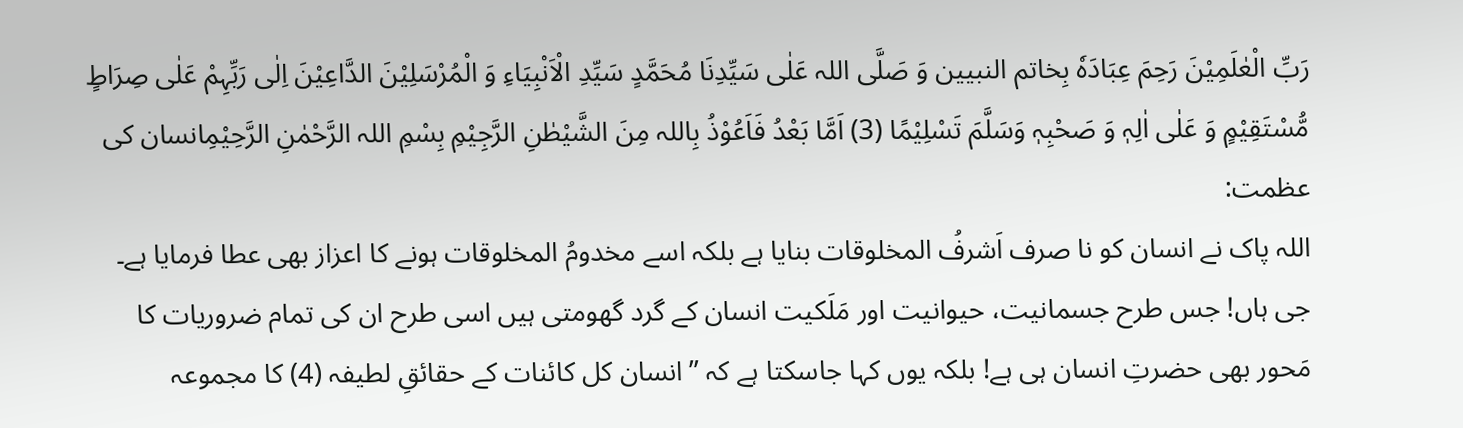رَبِّ الْعٰلَمِیْنَ رَحِمَ عِبَادَہٗ بِخاتم النبیین وَ صَلَّی اللہ عَلٰی سَیِّدِنَا مُحَمَّدٍ سَیِّدِ الْاَنْبِیَاءِ وَ الْمُرْسَلِیْنَ الدَّاعِیْنَ اِلٰی رَبِّہِمْ عَلٰی صِرَاطٍ مُّسْتَقِیْمٍ وَ عَلٰی اٰلِہٖ وَ صَحْبِہٖ وَسَلَّمَ تَسْلِیْمًا (3) اَمَّا بَعْدُ فَاَعُوْذُ بِاللہ مِنَ الشَّیْطٰنِ الرَّجِیْمِ بِسْمِ اللہ الرَّحْمٰنِ الرَّحِیْمِانسان کی عظمت:
اللہ پاک نے انسان کو نا صرف اَشرفُ المخلوقات بنایا ہے بلکہ اسے مخدومُ المخلوقات ہونے کا اعزاز بھی عطا فرمایا ہے۔ جی ہاں! جس طرح جسمانیت، حیوانیت اور مَلَکیت انسان کے گرد گھومتی ہیں اسی طرح ان کی تمام ضروریات کا مَحور بھی حضرتِ انسان ہی ہے! بلکہ یوں کہا جاسکتا ہے کہ ”انسان کل کائنات کے حقائقِ لطیفہ (4) کا مجموعہ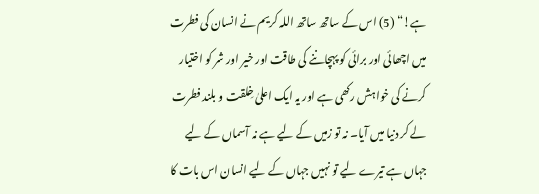ہے!“ (5) اس کے ساتھ ساتھ اللہ کریم نے انسان کی فطرت میں اچھائی اور برائی کو پہچاننے کی طاقت اور خیر اور شر کو اختیار کرنے کی خواہش رکھی ہے اور یہ ایک اعلیٰ خِلقت و بلند فطرت لے کر دنیا میں آیا۔ نہ تو زمیں کے لیے ہے نہ آسماں کے لیے جہاں ہے تیرے لیے تو نہیں جہاں کے لیے انسان اس بات کا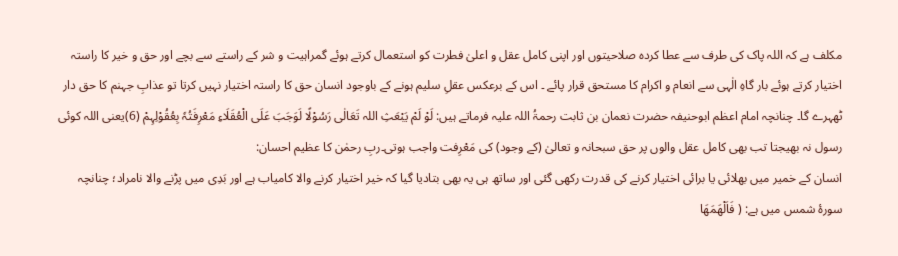مکلف ہے کہ اللہ پاک کی طرف سے عطا کردہ صلاحیتوں اور اپنی کامل عقل و اعلیٰ فطرت کو استعمال کرتے ہوئے گمراہیت و شر کے راستے سے بچے اور حق و خیر کا راستہ اختیار کرتے ہوئے بار گاہِ الٰہی سے انعام و اکرام کا مستحق قرار پائے ۔ اس کے برعکس عقلِ سلیم ہونے کے باوجود انسان حق کا راستہ اختیار نہیں کرتا تو عذابِ جہنم کا حق دار ٹھہرے گا۔ چنانچہ امام اعظم ابوحنیفہ حضرت نعمان بن ثابت رحمۃُ اللہ علیہ فرماتے ہیں: لَوْ لَمْ یَبْعَثِ اللہ تَعَالٰی رَسُوْلًا لَوَجَبَ عَلَی الْعُقَلَاءِ مَعْرِفَتُہٗ بِعُقُوْلِہِمْ (6)یعنی اللہ کوئی رسول نہ بھیجتا تب بھی کامل عقل والوں پر حق سبحانہ و تعالیٰ (کے وجود) کی مَعْرِفت واجب ہوتی۔ربِ رحمٰن کا عظیم احسان:
انسان کے خمیر میں بھلائی یا برائی اختیار کرنے کی قدرت رکھی گئی اور ساتھ ہی یہ بھی بتادیا گیا کہ خیر اختیار کرنے والا کامیاب ہے اور بَدِی میں پڑنے والا نامراد؛ چنانچہ سورۂ شمس میں ہے: ( فَاَلْهَمَهَا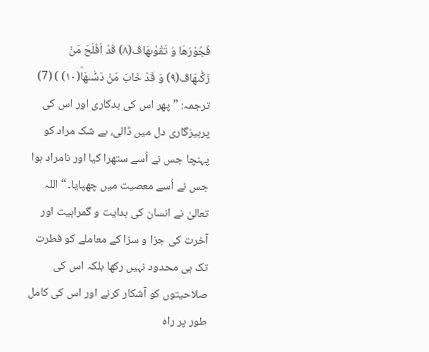فُجُوْرَهَا وَ تَقْوٰىهَاڤ(۸) قَدْ اَفْلَحَ مَنْ زَكّٰىهَاڤ(۹) وَ قَدْ خَابَ مَنْ دَسّٰىهَاؕ(۱۰) ) (7) ترجمہ: ”پھر اس کی بدکاری اور اس کی پرہیزگاری دل میں ڈالی، بے شک مراد کو پہنچا جس نے اُسے ستھرا کیا اور نامراد ہوا جس نے اُسے معصیت میں چھپایا۔ “ اللہ تعالیٰ نے انسان کی ہدایت و گمراہیت اور آخرت کی جزا و سزا کے معاملے کو فطرت تک ہی محدود نہیں رکھا بلکہ اس کی صلاحیتوں کو آشکار کرنے اور اس کی کامل طور پر راہ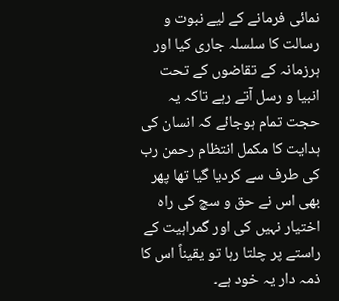نمائی فرمانے کے لیے نبوت و رسالت کا سلسلہ جاری کیا اور ہرزمانہ کے تقاضوں کے تحت انبیا و رسل آتے رہے تاکہ یہ حجت تمام ہوجائے کہ انسان کی ہدایت کا مکمل انتظام رحمن رب کی طرف سے کردیا گیا تھا پھر بھی اس نے حق و سچ کی راہ اختیار نہیں کی اور گمراہیت کے راستے پر چلتا رہا تو یقیناً اس کا ذمہ دار یہ خود ہے۔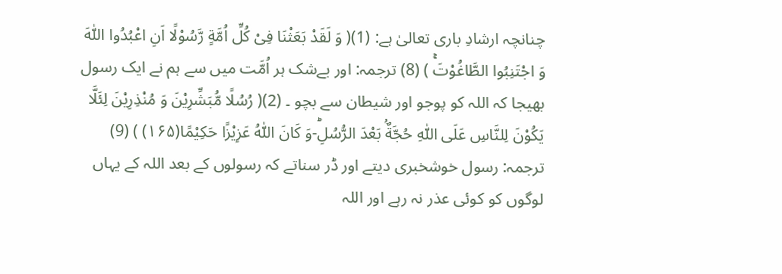چنانچہ ارشادِ باری تعالیٰ ہے: (1)( وَ لَقَدْ بَعَثْنَا فِیْ كُلِّ اُمَّةٍ رَّسُوْلًا اَنِ اعْبُدُوا اللّٰهَ وَ اجْتَنِبُوا الطَّاغُوْتَۚ ) (8) ترجمہ: اور بےشک ہر اُمَّت میں سے ہم نے ایک رسول بھیجا کہ اللہ کو پوجو اور شیطان سے بچو ۔ (2)( رُسُلًا مُّبَشِّرِیْنَ وَ مُنْذِرِیْنَ لِئَلَّا یَكُوْنَ لِلنَّاسِ عَلَى اللّٰهِ حُجَّةٌۢ بَعْدَ الرُّسُلِؕ-وَ كَانَ اللّٰهُ عَزِیْزًا حَكِیْمًا(۱۶۵) ) (9) ترجمہ: رسول خوشخبری دیتے اور ڈر سناتے کہ رسولوں کے بعد اللہ کے یہاں لوگوں کو کوئی عذر نہ رہے اور اللہ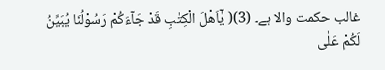غالب حکمت والا ہے۔ (3)( یٰۤاَهْلَ الْكِتٰبِ قَدْ جَآءَكُمْ رَسُوْلُنَا یُبَیِّنُ لَكُمْ عَلٰى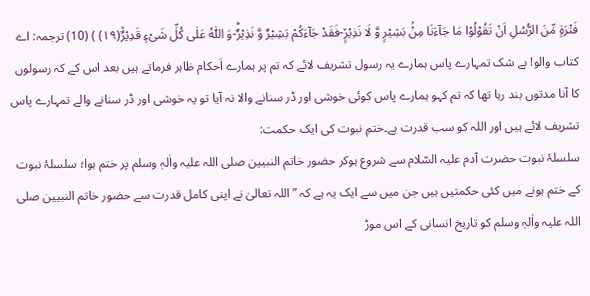فَتْرَةٍ مِّنَ الرُّسُلِ اَنْ تَقُوْلُوْا مَا جَآءَنَا مِنْۢ بَشِیْرٍ وَّ لَا نَذِیْرٍ٘-فَقَدْ جَآءَكُمْ بَشِیْرٌ وَّ نَذِیْرٌؕ-وَ اللّٰهُ عَلٰى كُلِّ شَیْءٍ قَدِیْرٌ۠(۱۹) ) (10) ترجمہ: اے کتاب والو! بے شک تمہارے پاس ہمارے یہ رسول تشریف لائے کہ تم پر ہمارے اَحکام ظاہر فرماتے ہیں بعد اس کے کہ رسولوں کا آنا مدتوں بند رہا تھا کہ تم کہو ہمارے پاس کوئی خوشی اور ڈر سنانے والا نہ آیا تو یہ خوشی اور ڈر سنانے والے تمہارے پاس تشریف لائے ہیں اور اللہ کو سب قدرت ہے۔ختمِ نبوت کی ایک حکمت:
سلسلۂ نبوت حضرت آدم علیہ السّلام سے شروع ہوکر حضور خاتم النبیین صلی اللہ علیہ واٰلہٖ وسلم پر ختم ہوا؛ سلسلۂ نبوت کے ختم ہونے میں کئی حکمتیں ہیں جن میں سے ایک یہ ہے کہ ” اللہ تعالیٰ نے اپنی کامل قدرت سے حضور خاتم النبیین صلی اللہ علیہ واٰلہٖ وسلم کو تاریخ انسانی کے اس موڑ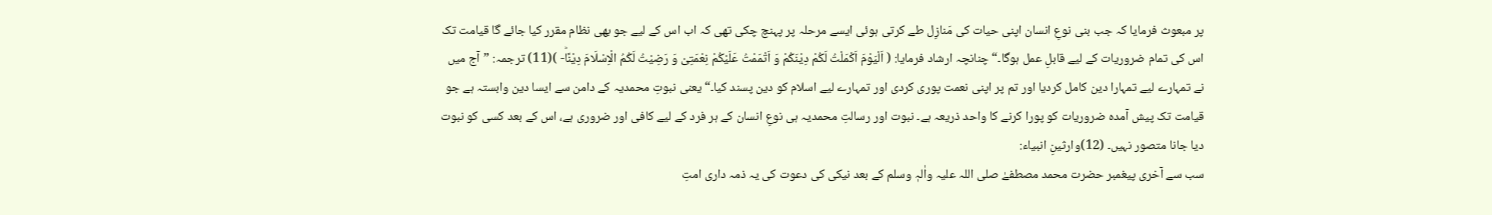پر مبعوث فرمایا کہ جب بنی نوعِ انسان اپنی حیات کی مَنازِل طے کرتی ہوئی ایسے مرحلہ پر پہنچ چکی تھی کہ اب اس کے لیے جو بھی نظام مقرر کیا جائے گا قیامت تک اس کی تمام ضروریات کے لیے قابلِ عمل ہوگا۔“ چنانچہ ارشاد فرمایا: ( اَلْیَوْمَ اَكْمَلْتُ لَكُمْ دِیْنَكُمْ وَ اَتْمَمْتُ عَلَیْكُمْ نِعْمَتِیْ وَ رَضِیْتُ لَكُمُ الْاِسْلَامَ دِیْنًاؕ- )(11) ترجمہ: ”آج میں نے تمہارے لیے تمہارا دین کامل کردیا اور تم پر اپنی نعمت پوری کردی اور تمہارے لیے اسلام کو دین پسند کیا۔“ یعنی نبوتِ محمدیہ کے دامن سے ایسا دین وابستہ ہے جو قیامت تک پیش آمدہ ضروریات کو پورا کرنے کا واحد ذریعہ ہے۔ نبوت اور رسالتِ محمدیہ ہی نوعِ انسان کے ہر فرد کے لیے کافی اور ضروری ہے، اس کے بعد کسی کو نبوت دیا جانا متصور نہیں۔ (12)وارثینِ انبیاء:
سب سے آخری پیغمبر حضرت محمد مصطفےٰ صلی اللہ علیہ واٰلہٖ وسلم کے بعد نیکی کی دعوت کی یہ ذمہ داری امتِ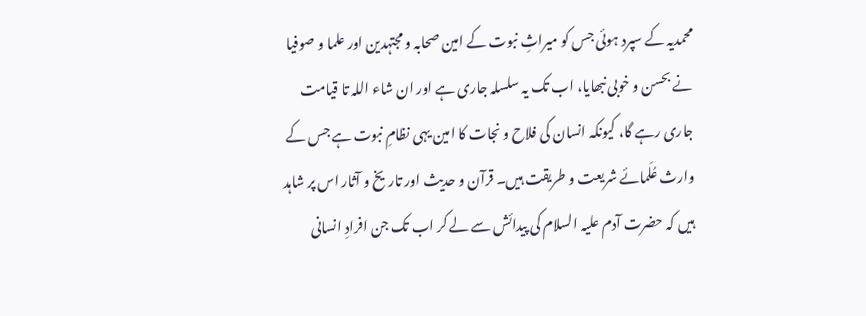محمدیہ کے سپرد ہوئی جس کو میراثِ نبوت کے امین صحابہ و مجتہدین اور علما و صوفیا نے بحسن و خوبی نبھایا، اب تک یہ سلسلہ جاری ہے اور ان شاء اللہ تا قیامت جاری رہے گا، کیونکہ انسان کی فلاح و نجات کا امین یہی نظامِ نبوت ہے جس کے وارث عُلَمائے شریعت و طریقت ہیں۔ قرآن و حدیث اور تاریخ و آثار اس پر شاہد ہیں کہ حضرت آدم علیہ السلام کی پیدائش سے لے کر اب تک جن افرادِ انسانی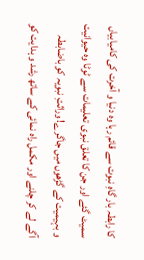کا رابطہ بار گاہِ نبوت سے قائم رہا وہ دنیا و آخرت کی کامیابیاں سمیٹ گئے اور جن کا تعلق نبوی تعلیمات سے ٹوٹا وہ حیوانیت و بہیمیت کے گڑھوں میں جاگرے! وراثتِ نبویہ کو باضابطہ آگے لے کر چلنے اور مکمل راہ نمائی کے ساتھ رشد و ہدایت کو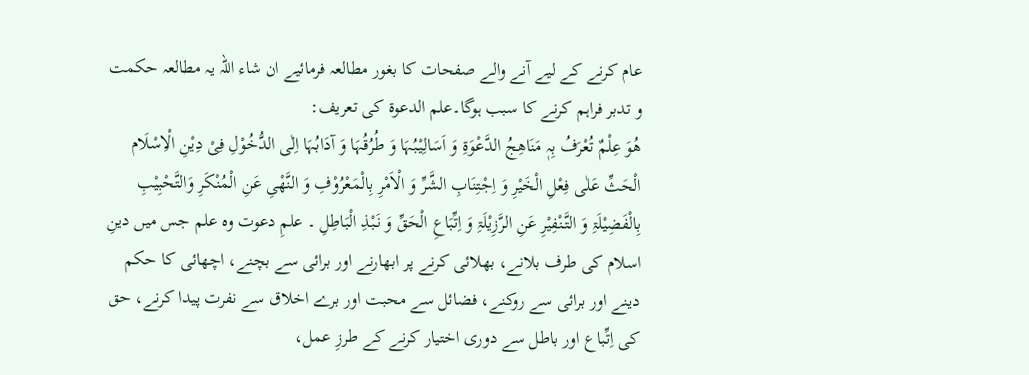عام کرنے کے لیے آنے والے صفحات کا بغور مطالعہ فرمائیے ان شاء اللہ یہ مطالعہ حکمت و تدبر فراہم کرنے کا سبب ہوگا۔علم الدعوۃ کی تعریف:
ھُوَ عِلْمٌ تُعْرَفُ بِہٖ مَنَاھِجُ الدَّعْوَۃِ وَ اَسَالِیْبُہَا وَ طُرُقُہَا وَ آدَابُہَا اِلٰی الدُّخُوْلِ فِیْ دِیْنِ الْاِسْلَام الْحَثِّ عَلٰی فِعْلِ الْخَیْرِ وَ اِجْتِنَابِ الشَّرِّ وَ الْاَمْرِ بِالْمَعْرُوْفِ وَ النَّھْیِ عَنِ الْمُنْکَرِ وَالتَّحْبِیْبِ بِالْفَضِیْلَۃِ وَ التَّنْفِیْرِ عَنِ الرَّزِیْلَۃِ وَ اِتِّبَاعِ الْحَقِّ وَ نَبْذِ الْبَاطِلِ ۔ علمِ دعوت وہ علم جس میں دینِ اسلام کی طرف بلانے، بھلائی کرنے پر ابھارنے اور برائی سے بچنے، اچھائی کا حکم دینے اور برائی سے روکنے، فضائل سے محبت اور برے اخلاق سے نفرت پیدا کرنے، حق کی اِتِّباع اور باطل سے دوری اختیار کرنے کے طرزِ عمل،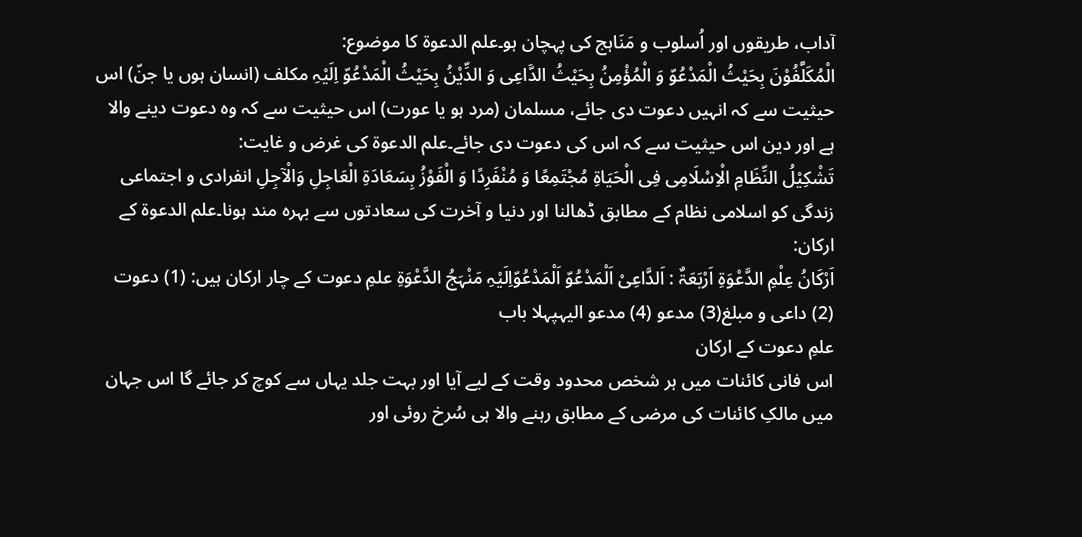آداب، طریقوں اور اُسلوب و مَنَاہج کی پہچان ہو۔علم الدعوۃ کا موضوع:
الْمُکَلَّفُوْنَ بِحَیْثُ الْمَدْعُوّ وَ الْمُؤْمِنُ بِحَیْثُ الدَّاعِی وَ الدِّیْنُ بِحَیْثُ الْمَدْعُوّ اِلَیْہِ مکلف (انسان ہوں یا جنّ) اس حیثیت سے کہ انہیں دعوت دی جائے، مسلمان (مرد ہو یا عورت) اس حیثیت سے کہ وہ دعوت دینے والا ہے اور دین اس حیثیت سے کہ اس کی دعوت دی جائے۔علم الدعوۃ کی غرض و غایت:
تَشْکِیْلُ النِّظَامِ الْاِسْلَامِی فِی الْحَیَاۃِ مُجْتَمِعًا وَ مُنْفَرِدًا وَ الْفَوْزُ بِسَعَادَةِ الْعَاجِلِ وَالْآجِلِ انفرادی و اجتماعی زندگی کو اسلامی نظام کے مطابق ڈھالنا اور دنیا و آخرت کی سعادتوں سے بہرہ مند ہونا۔علم الدعوۃ کے ارکان:
اَرْکَانُ عِلْمِ الدَّعْوَۃِ اَرْبَعَۃٌ : اَلدَّاعِیْ اَلْمَدْعُوّ اَلْمَدْعُوّاِلَیْہِ مَنْہَجُ الدَّعْوَۃِ علمِ دعوت کے چار ارکان ہیں: (1) دعوت (2) داعی و مبلغ(3) مدعو (4) مدعو الیہپہلا باب
علمِ دعوت کے ارکان
اس فانی کائنات میں ہر شخص محدود وقت کے لیے آیا اور بہت جلد یہاں سے کوچ کر جائے گا اس جہان میں مالکِ کائنات کی مرضی کے مطابق رہنے والا ہی سُرخ روئی اور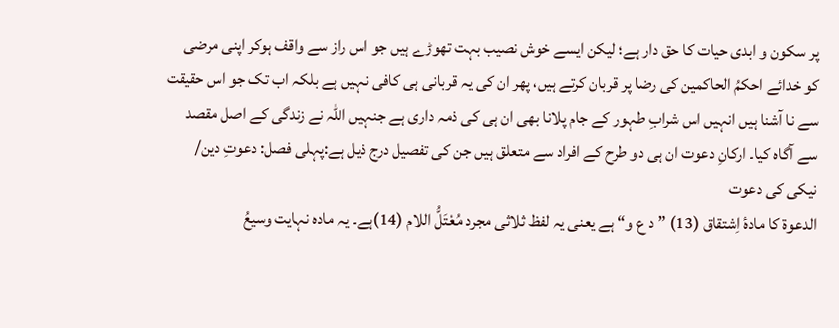پر سکون و ابدی حیات کا حق دار ہے؛ لیکن ایسے خوش نصیب بہت تھوڑے ہیں جو اس راز سے واقف ہوکر اپنی مرضی کو خدائے احکمُ الحاکمین کی رضا پر قربان کرتے ہیں، پھر ان کی یہ قربانی ہی کافی نہیں ہے بلکہ اب تک جو اس حقیقت سے نا آشنا ہیں انہیں اس شرابِ طہور کے جام پلانا بھی ان ہی کی ذمہ داری ہے جنہیں اللہ نے زندگی کے اصل مقصد سے آگاہ کیا۔ ارکانِ دعوت ان ہی دو طرح کے افراد سے متعلق ہیں جن کی تفصیل درج ذیل ہے:پہلی فصل: دعوتِ دین/ نیکی کی دعوت
الدعوۃ کا مادۂ اِشتقاق (13) ”د ع و“ ہے یعنی یہ لفظ ثلاثی مجرد مُعْتَلُّ اللام (14)ہے۔ یہ مادہ نہایت وسیعُ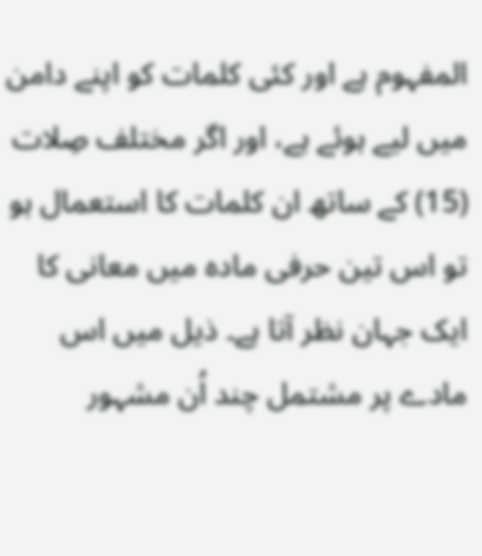المفہوم ہے اور کئی کلمات کو اپنے دامن میں لیے ہوئے ہے، اور اگر مختلف صِلات (15) کے ساتھ ان کلمات کا استعمال ہو تو اس تین حرفی مادہ میں معانی کا ایک جہان نظر آتا ہے۔ ذیل میں اس مادے پر مشتمل چند اُن مشہور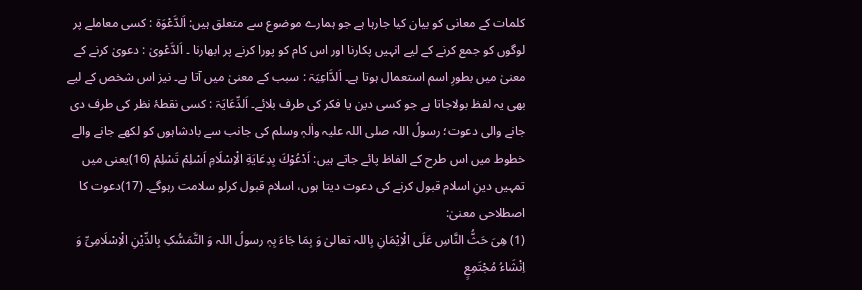کلمات کے معانی کو بیان کیا جارہا ہے جو ہمارے موضوع سے متعلق ہیں: اَلدَّعْوَۃ : کسی معاملے پر لوگوں کو جمع کرنے کے لیے انہیں پکارنا اور اس کام کو پورا کرنے پر ابھارنا ۔ اَلدَّعْویٰ : دعویٰ کرنے کے معنیٰ میں بطورِ اسم استعمال ہوتا ہے۔ اَلدَّاعِیَۃ : سبب کے معنیٰ میں آتا ہے۔ نیز اس شخص کے لیے بھی یہ لفظ بولاجاتا ہے جو کسی دین یا فکر کی طرف بلائے۔ اَلدِّعَایَۃ : کسی نقطۂ نظر کی طرف دی جانے والی دعوت؛ رسولُ اللہ صلی اللہ علیہ واٰلہٖ وسلم کی جانب سے بادشاہوں کو لکھے جانے والے خطوط میں اس طرح کے الفاظ پائے جاتے ہیں: اَدْعُوْكَ بِدِعَايَةِ الْاِسْلَامِ اَسْلِمْ تَسْلِمْ (16)یعنی میں تمہیں دینِ اسلام قبول کرنے کی دعوت دیتا ہوں، اسلام قبول کرلو سلامت رہوگے۔ (17)دعوت کا اصطلاحی معنیٰ:
(1) ھِیَ حَثُّ النَّاسِ عَلَی الْاِیْمَانِ بِاللہ تعالیٰ وَ بِمَا جَاءَ بِہٖ رسولُ اللہ وَ التَّمَسُّکِ بِالدِّیْنِ الْاِسْلَامِیِّ وَ اِنْشَاءُ مُجْتَمِعٍ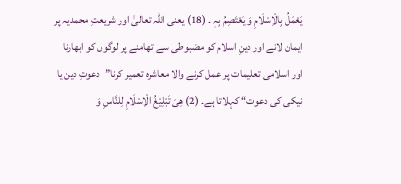یَعْمَلُ بِالْاِسْلَامِ وَ یَعْتَصِمُ بِہٖ ۔ (18) یعنی اللہ تعالیٰ اور شریعتِ محمدیہ پر ایمان لانے اور دینِ اسلام کو مضبوطی سے تھامنے پر لوگوں کو ابھارنا اور اسلامی تعلیمات پر عمل کرنے والا معاشرہ تعمیر کرنا”دعوتِ دین یا نیکی کی دعوت“ کہلاتا ہے۔ (2) ھِیَ تَبْلِیْغُ الْاِسْلَامِ لِلنَّاسِ وَ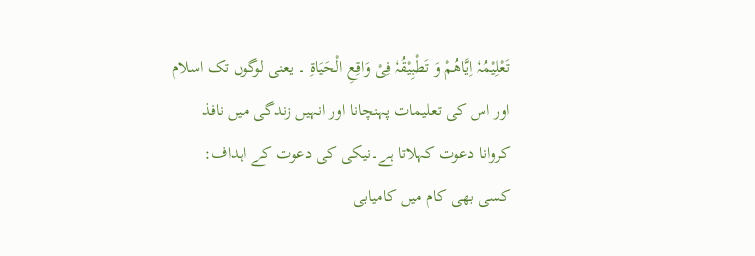تَعْلِیْمُہٗ اِیَّاھُمْ وَ تَطْبِیْقُہٗ فِیْ وَاقِعِ الْحَیَاۃِ ۔ یعنی لوگوں تک اسلام اور اس کی تعلیمات پہنچانا اور انہیں زندگی میں نافذ کروانا دعوت کہلاتا ہے۔نیکی کی دعوت کے اہداف:
کسی بھی کام میں کامیابی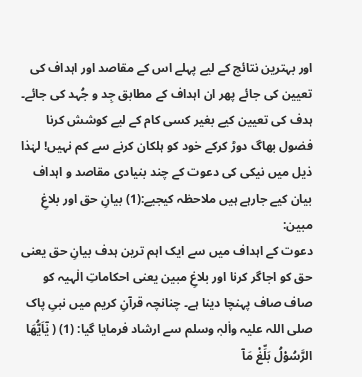اور بہترین نتائج کے لیے پہلے اس کے مقاصد اور اہداف کی تعیین کی جائے پھر ان اہداف کے مطابق جِد و جُہد کی جائے۔ ہدف کی تعیین کیے بغیر کسی کام کے لیے کوشش کرنا فضول بھاگ دوڑ کرکے خود کو ہلکان کرنے سے کم نہیں! لہٰذا ذیل میں نیکی کی دعوت کے چند بنیادی مقاصد و اہداف بیان کیے جارہے ہیں ملاحظہ کیجیے:(1) بیانِ حق اور بلاغِ مبین:
دعوت کے اہداف میں سے ایک اہم ترین ہدف بیانِ حق یعنی حق کو اجاگر کرنا اور بلاغِ مبین یعنی احکاماتِ الٰہیہ کو صاف صاف پہنچا دینا ہے۔ چنانچہ قرآنِ کریم میں نبیِ پاک صلی اللہ علیہ واٰلہٖ وسلم سے ارشاد فرمایا گیا: (1) ( یٰۤاَیُّهَا الرَّسُوْلُ بَلِّغْ مَاۤ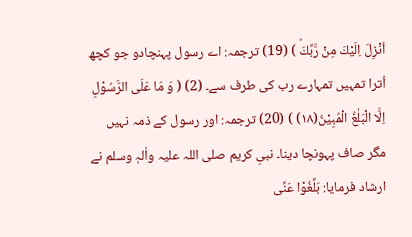اُنْزِلَ اِلَیْكَ مِنْ رَّبِّكَؕ ) (19) ترجمہ: اے رسول پہنچادو جو کچھ اُترا تمہیں تمہارے رب کی طرف سے۔ (2) ( وَ مَا عَلَى الرَّسُوْلِ اِلَّا الْبَلٰغُ الْمُبِیْنُ(۱۸) ) (20) ترجمہ: اور رسول کے ذمہ نہیں مگر صاف پہونچا دینا۔ نبیِ کریم صلی اللہ علیہ واٰلہٖ وسلم نے ارشاد فرمایا: بَلِّغُوْا عَنِّی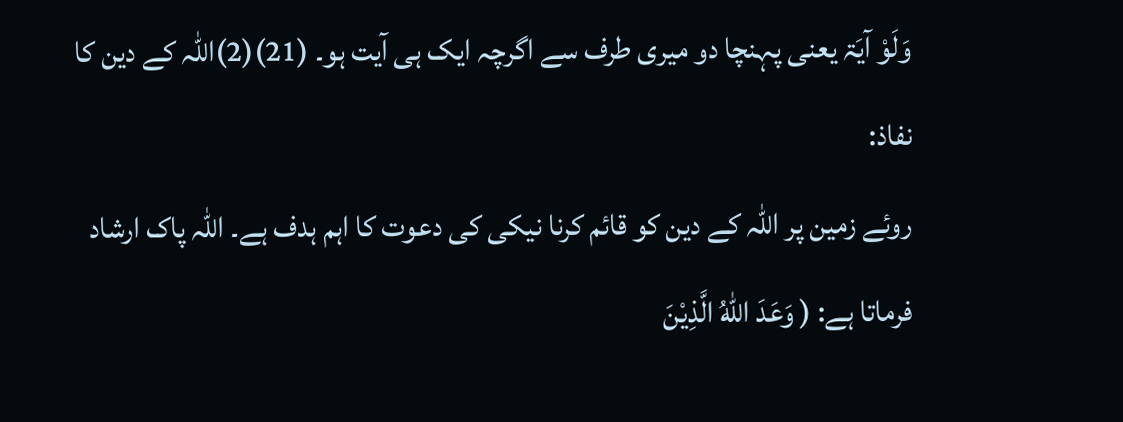وَلَوْ آیَۃ یعنی پہنچا دو میری طرف سے اگرچہ ایک ہی آیت ہو۔ (21)(2)اللہ کے دین کا نفاذ:
روئے زمین پر اللہ کے دین کو قائم کرنا نیکی کی دعوت کا اہم ہدف ہے۔ اللہ پاک ارشاد فرماتا ہے: ( وَعَدَ اللّٰهُ الَّذِیْنَ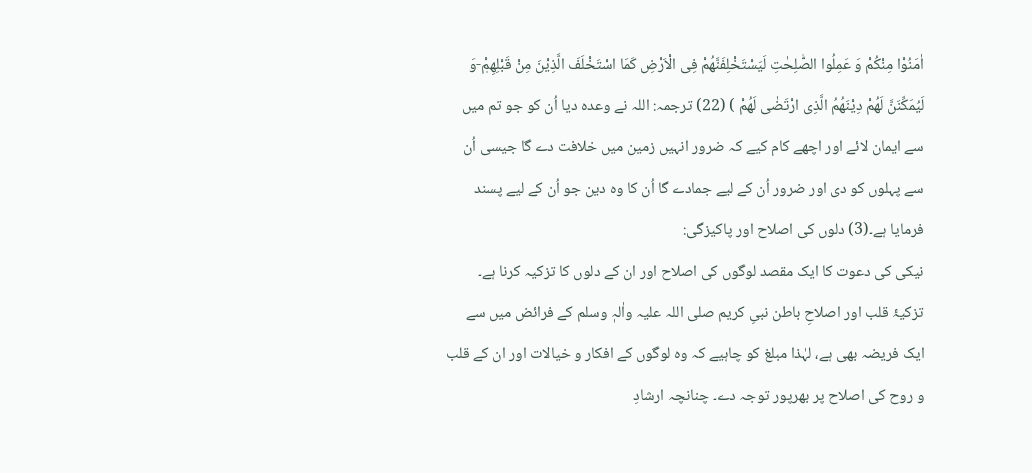اٰمَنُوْا مِنْكُمْ وَ عَمِلُوا الصّٰلِحٰتِ لَیَسْتَخْلِفَنَّهُمْ فِی الْاَرْضِ كَمَا اسْتَخْلَفَ الَّذِیْنَ مِنْ قَبْلِهِمْ۪-وَ لَیُمَكِّنَنَّ لَهُمْ دِیْنَهُمُ الَّذِی ارْتَضٰى لَهُمْ ) (22) ترجمہ: اللہ نے وعدہ دیا اُن کو جو تم میں سے ایمان لائے اور اچھے کام کیے کہ ضرور انہیں زمین میں خلافت دے گا جیسی اُن سے پہلوں کو دی اور ضرور اُن کے لیے جمادے گا اُن کا وہ دین جو اُن کے لیے پسند فرمایا ہے۔(3) دلوں کی اصلاح اور پاکیزگی:
نیکی کی دعوت کا ایک مقصد لوگوں کی اصلاح اور ان کے دلوں کا تزکیہ کرنا ہے۔ تزکیۂ قلب اور اصلاحِ باطن نبیِ کریم صلی اللہ علیہ واٰلہٖ وسلم کے فرائض میں سے ایک فریضہ بھی ہے، لہٰذا مبلغ کو چاہیے کہ وہ لوگوں کے افکار و خیالات اور ان کے قلب و روح کی اصلاح پر بھرپور توجہ دے۔ چنانچہ ارشادِ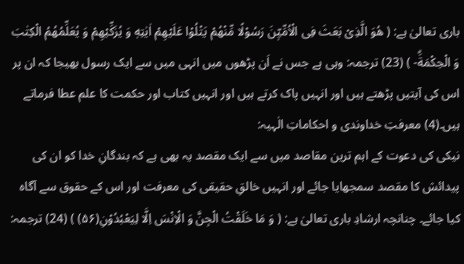باری تعالیٰ ہے: ( هُوَ الَّذِیْ بَعَثَ فِی الْاُمِّیّٖنَ رَسُوْلًا مِّنْهُمْ یَتْلُوْا عَلَیْهِمْ اٰیٰتِهٖ وَ یُزَكِّیْهِمْ وَ یُعَلِّمُهُمُ الْكِتٰبَ وَ الْحِكْمَةَۗ- ) (23) ترجمہ: وہی ہے جس نے اَن پڑھوں میں انہی میں سے ایک رسول بھیجا کہ ان پر اس کی آیتیں پڑھتے ہیں اور انہیں پاک کرتے ہیں اور انہیں کتاب اور حکمت کا علم عطا فرماتے ہیں۔(4) معرفتِ خداوندی و احکاماتِ الٰہیہ:
نیکی کی دعوت کے اہم ترین مقاصد میں سے ایک مقصد یہ بھی ہے کہ بندگانِ خدا کو ان کی پیدائش کا مقصد سمجھایا جائے اور انہیں خالقِ حقیقی کی معرفت اور اس کے حقوق سے آگاہ کیا جائے۔ چنانچہ ارشادِ باری تعالیٰ ہے: ( وَ مَا خَلَقْتُ الْجِنَّ وَ الْاِنْسَ اِلَّا لِیَعْبُدُوْنِ(۵۶) ) (24) ترجمہ: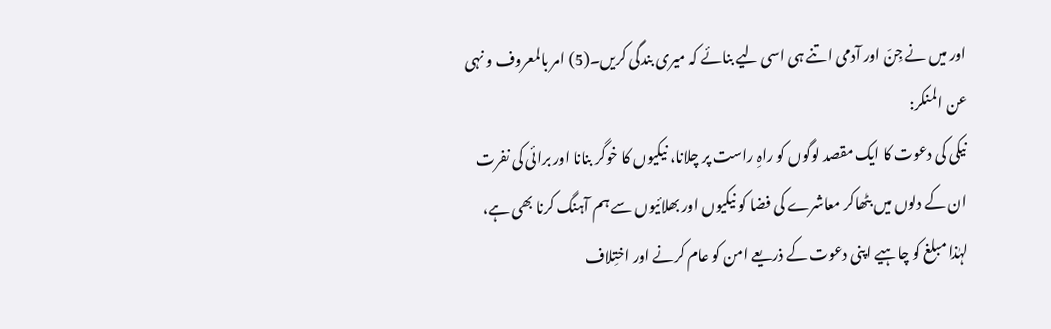اور میں نے جِنّ اور آدمی اتنے ہی اسی لیے بنائے کہ میری بندگی کریں۔(5) امر بالمعروف و نہی عن المنکر:
نیکی کی دعوت کا ایک مقصد لوگوں کو راہِ راست پر چلانا، نیکیوں کا خوگر بنانا اور برائی کی نفرت ان کے دلوں میں بٹھاکر معاشرے کی فضا کو نیکیوں اور بھلائیوں سے ہم آہنگ کرنا بھی ہے، لہٰذا مبلغ کو چاہیے اپنی دعوت کے ذریعے امن کو عام کرنے اور اختِلاف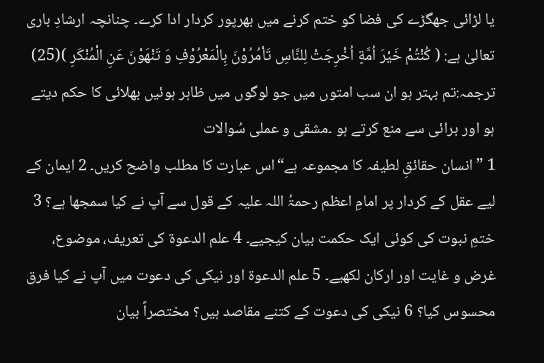یا لڑائی جھگڑے کی فضا کو ختم کرنے میں بھرپور کردار ادا کرے۔ چنانچہ ارشادِ باری تعالیٰ ہے: ( كُنْتُمْ خَیْرَ اُمَّةٍ اُخْرِجَتْ لِلنَّاسِ تَاْمُرُوْنَ بِالْمَعْرُوْفِ وَ تَنْهَوْنَ عَنِ الْمُنْكَرِ )(25) ترجمہ:تم بہتر ہو ان سب امتوں میں جو لوگوں میں ظاہر ہوئیں بھلائی کا حکم دیتے ہو اور برائی سے منع کرتے ہو ۔مشقی و عملی سُوالات
1 ”انسان حقائقِ لطیفہ کا مجموعہ ہے“اس عبارت کا مطلب واضح کریں۔ 2 ایمان کے لیے عقل کے کردار پر امامِ اعظم رحمۃُ اللہ علیہ کے قول سے آپ نے کیا سمجھا ہے؟ 3 ختمِ نبوت کی کوئی ایک حکمت بیان کیجیے۔ 4 علم الدعوۃ کی تعریف، موضوع، غرض و غایت اور ارکان لکھیے۔ 5 علم الدعوۃ اور نیکی کی دعوت میں آپ نے کیا فرق محسوس کیا؟ 6 نیکی کی دعوت کے کتنے مقاصد ہیں؟ مختصراً بیان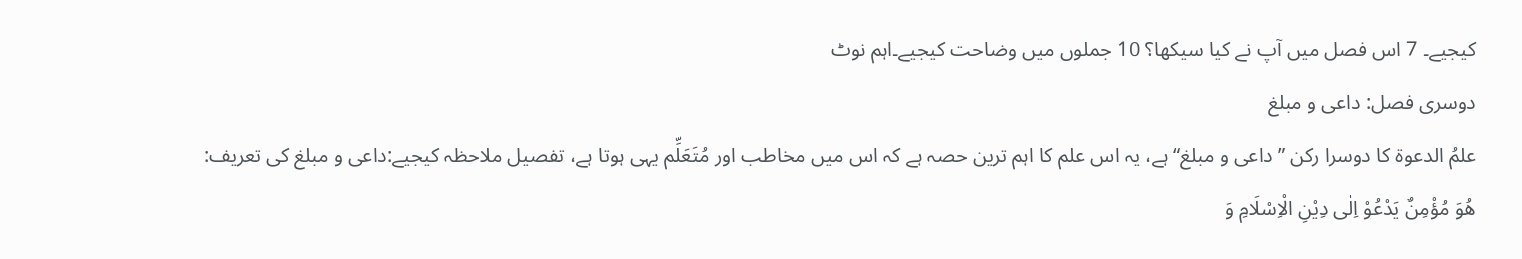کیجیے۔ 7 اس فصل میں آپ نے کیا سیکھا؟ 10 جملوں میں وضاحت کیجیے۔اہم نوٹ
دوسری فصل: داعی و مبلغ
علمُ الدعوۃ کا دوسرا رکن ”داعی و مبلغ“ ہے، یہ اس علم کا اہم ترین حصہ ہے کہ اس میں مخاطب اور مُتَعَلِّم یہی ہوتا ہے، تفصیل ملاحظہ کیجیے:داعی و مبلغ کی تعریف:
هُوَ مُؤْمِنٌ يَدْعُوْ اِلٰى دِيْنِ الْاِسْلَامِ وَ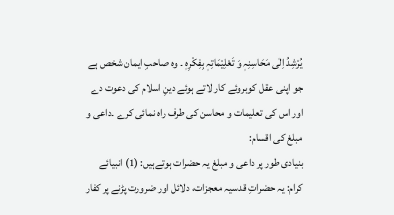یُرْشِدُ اِلٰی مَحَاسِنِہٖ وَ تَعْلِیْمَاتِہٖ بِفِكْرِهٖ ۔ وہ صاحبِ ایمان شخص ہے جو اپنی عقل کوبروئے کار لاتے ہوئے دینِ اسلام کی دعوت دے اور اس کی تعلیمات و محاسن کی طرف راہ نمائی کرے ۔داعی و مبلغ کی اقسام:
بنیادی طور پر داعی و مبلغ یہ حضرات ہوتےہیں: (1) انبیائے کرام: یہ حضراتِ قدسیہ معجزات، دلائل اور ضرورت پڑنے پر کفار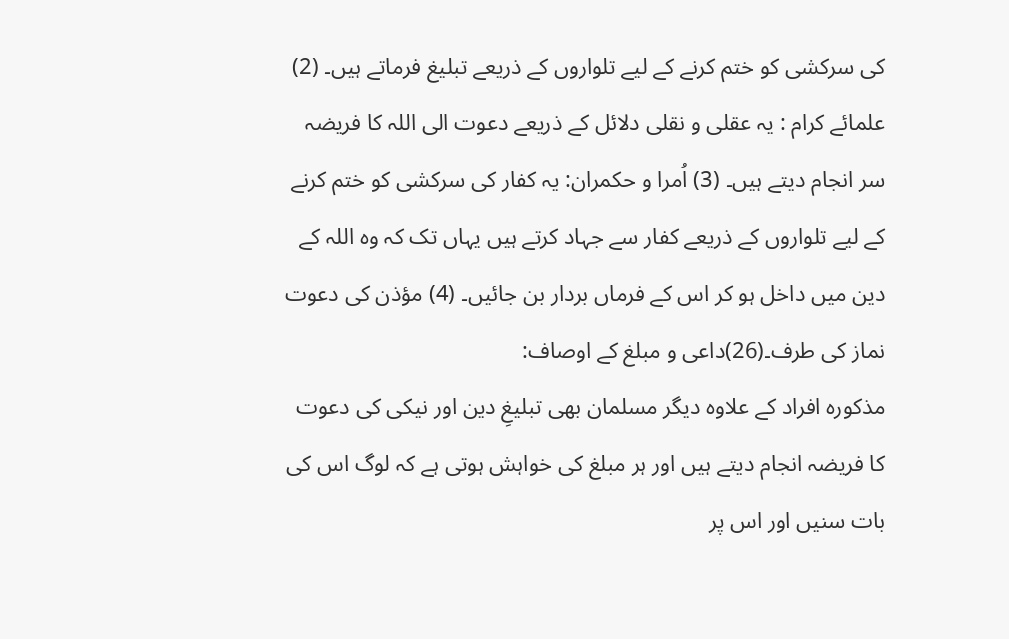کی سرکشی کو ختم کرنے کے لیے تلواروں کے ذریعے تبلیغ فرماتے ہیں۔ (2) علمائے کرام : یہ عقلی و نقلی دلائل کے ذریعے دعوت الی اللہ کا فریضہ سر انجام دیتے ہیں۔ (3) اُمرا و حکمران: یہ کفار کی سرکشی کو ختم کرنے کے لیے تلواروں کے ذریعے کفار سے جہاد کرتے ہیں یہاں تک کہ وہ اللہ کے دین میں داخل ہو کر اس کے فرماں بردار بن جائیں۔ (4) مؤذن کی دعوت نماز کی طرف۔(26)داعی و مبلغ کے اوصاف:
مذکورہ افراد کے علاوہ دیگر مسلمان بھی تبلیغِ دین اور نیکی کی دعوت کا فریضہ انجام دیتے ہیں اور ہر مبلغ کی خواہش ہوتی ہے کہ لوگ اس کی بات سنیں اور اس پر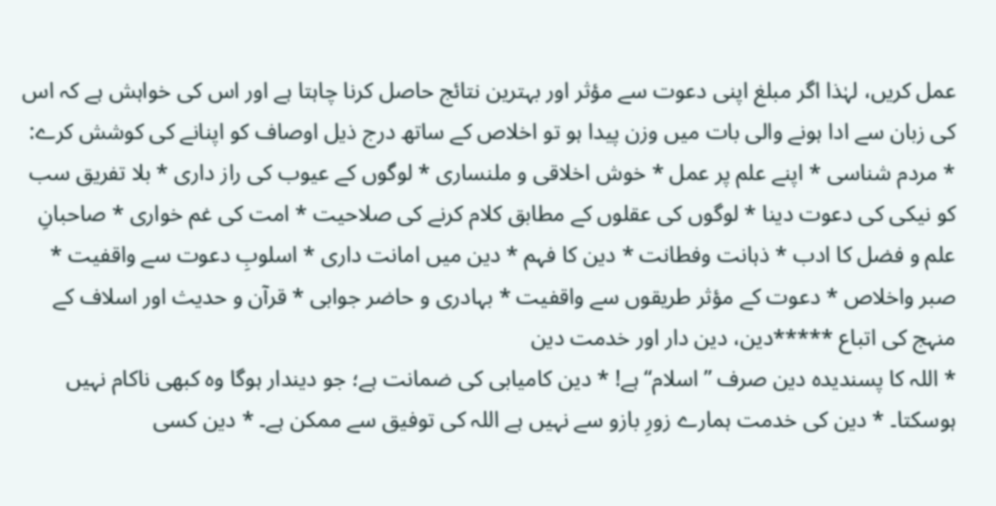عمل کریں، لہٰذا اگر مبلغ اپنی دعوت سے مؤثر اور بہترین نتائج حاصل کرنا چاہتا ہے اور اس کی خواہش ہے کہ اس کی زبان سے ادا ہونے والی بات میں وزن پیدا ہو تو اخلاص کے ساتھ درج ذیل اوصاف کو اپنانے کی کوشش کرے: * مردم شناسی * اپنے علم پر عمل * خوش اخلاقی و ملنساری * لوگوں کے عیوب کی راز داری * بلا تفریق سب کو نیکی کی دعوت دینا * لوگوں کی عقلوں کے مطابق کلام کرنے کی صلاحیت * امت کی غم خواری * صاحبانِ علم و فضل کا ادب * ذہانت وفطانت * دین کا فہم * دین میں امانت داری * اسلوبِ دعوت سے واقفیت * صبر واخلاص * دعوت کے مؤثر طریقوں سے واقفیت * بہادری و حاضر جوابی * قرآن و حدیث اور اسلاف کے منہج کی اتباع *****دین، دین دار اور خدمت دین
* اللہ کا پسندیدہ دین صرف ”اسلام“ ہے! * دین کامیابی کی ضمانت ہے؛ جو دیندار ہوگا وہ کبھی ناکام نہیں ہوسکتا۔ * دین کی خدمت ہمارے زورِ بازو سے نہیں ہے اللہ کی توفیق سے ممکن ہے۔ * دین کسی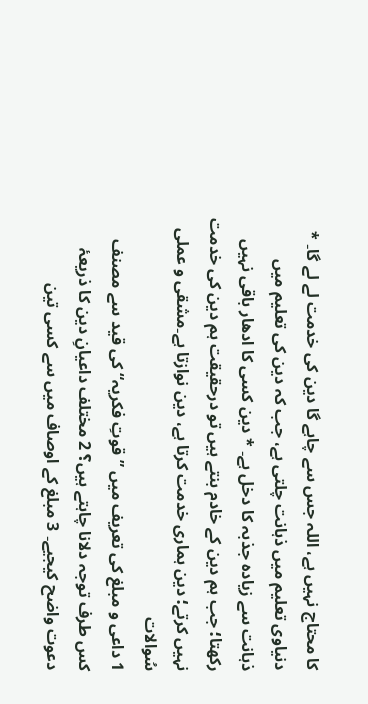کا محتاج نہیں ہے، اللہ جس سے چاہے گا دین کی خدمت لے لے گا۔ * دنیاوی تعلیم میں ذہانت چلتی ہے، جب کہ دین کی تعلیم میں ذہانت سے زیادہ جذبہ کا دخل ہے۔ * دین کسی کا ادھار باقی نہیں رکھتا؛ جب ہم دین کے خادم بنتے ہیں تو درحقیقت ہم دین کی خدمت نہیں کرتے؛ دین ہماری خدمت کرتا ہے، دین نوازتا ہے۔مشقی و عملی سُوالات
1 داعی و مبلغ کی تعریف میں ”قوتِ فکریہ“ کی قید سے مصنف کس طرف توجہ دلانا چاہتے ہیں؟ 2 مختلف داعیانِ دین کا ذریعۂ دعوت واضح کیجیے۔ 3 مبلغ کے اوصاف میں سے کسی تین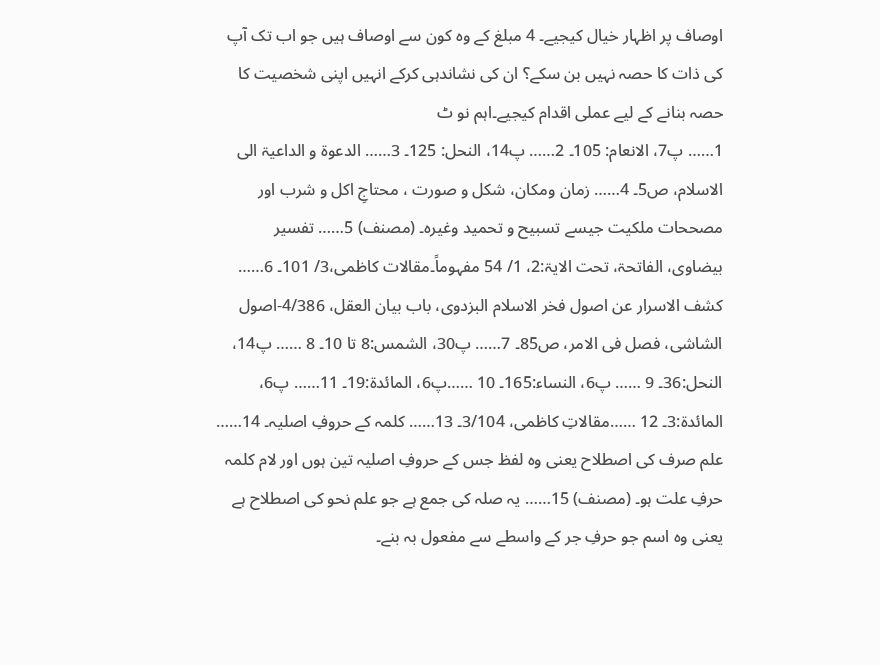اوصاف پر اظہار خیال کیجیے۔ 4 مبلغ کے وہ کون سے اوصاف ہیں جو اب تک آپ کی ذات کا حصہ نہیں بن سکے؟ ان کی نشاندہی کرکے انہیں اپنی شخصیت کا حصہ بنانے کے لیے عملی اقدام کیجیے۔اہم نو ٹ
1…… پ7، الانعام: 105۔ 2…… پ14، النحل: 125۔ 3…… الدعوۃ و الداعیۃ الی الاسلام، ص5۔ 4…… زمان ومکان، شکل و صورت ، محتاجِ اکل و شرب اور مصححات ملکیت جیسے تسبیح و تحمید وغیرہ۔ (مصنف) 5…… تفسیر بیضاوی، الفاتحۃ، تحت الایۃ:2، 1/ 54 مفہوماً۔مقالات کاظمی،3/ 101۔ 6…… کشف الاسرار عن اصول فخر الاسلام البزدوی، باب بیان العقل، 4/386-اصول الشاشی، فصل فی الامر، ص85۔ 7…… پ30، الشمس:8 تا 10۔ 8 …… پ14، النحل:36۔ 9 …… پ6، النساء:165۔ 10 ……پ6، المائدة:19۔ 11…… پ6، المائدة:3۔ 12 ……مقالاتِ کاظمی، 3/104۔ 13…… کلمہ کے حروفِ اصلیہ۔ 14…… علم صرف کی اصطلاح یعنی وہ لفظ جس کے حروفِ اصلیہ تین ہوں اور لام کلمہ حرفِ علت ہو۔ (مصنف) 15…… یہ صلہ کی جمع ہے جو علم نحو کی اصطلاح ہے یعنی وہ اسم جو حرفِ جر کے واسطے سے مفعول بہ بنے۔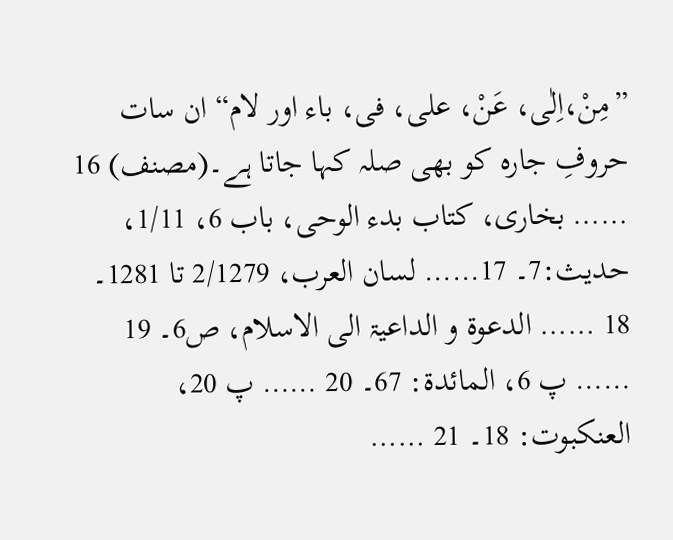”مِنْ،اِلٰی، عَنْ، علی، فی، باء اور لام“ ان سات حروفِ جارہ کو بھی صلہ کہا جاتا ہے۔(مصنف) 16 …… بخاری، کتاب بدء الوحی، باب 6، 1/11، حدیث:7۔ 17…… لسان العرب، 2/1279 تا 1281۔ 18 …… الدعوۃ و الداعیۃ الی الاسلام، ص6۔ 19 …… پ 6، المائدۃ: 67۔ 20 …… پ 20، العنکبوت: 18۔ 21 ……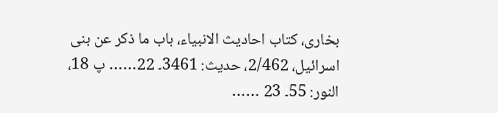بخاری، کتاب احادیث الانبیاء، باب ما ذکر عن بنی اسرائیل، 2/462، حدیث: 3461۔ 22…… پ 18، النور: 55۔ 23 ……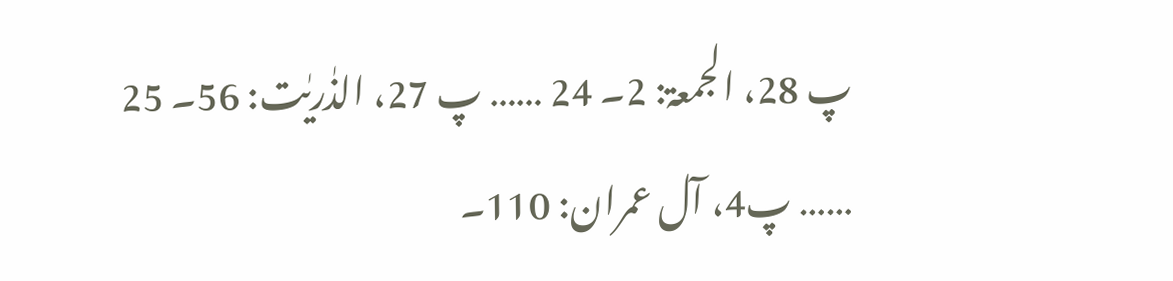پ 28، الجمعۃ: 2۔ 24 …… پ 27، الذٰریٰت: 56۔ 25 …… پ4، آل عمران: 110۔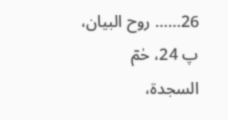26…… روح البیان، پ 24، حٰمٓ السجدۃ،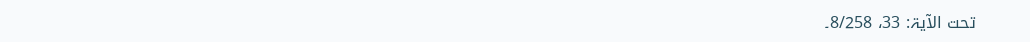تحت الآیۃ: 33، 8/258۔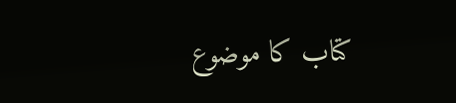کتاب کا موضوع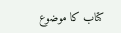کتاب کا موضوع